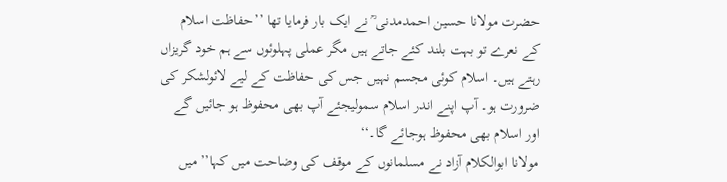حضرت مولانا حسین احمدمدنی ؒ نے ایک بار فرمایا تھا ’’حفاظت اسلام کے نعرے تو بہت بلند کئے جاتے ہیں مگر عملی پہلوئوں سے ہم خود گریزاں رہتے ہیں۔ اسلام کوئی مجسم نہیں جس کی حفاظت کے لیے لائولشکر کی ضرورت ہو۔ آپ اپنے اندر اسلام سمولیجئے آپ بھی محفوظ ہو جائیں گے اور اسلام بھی محفوظ ہوجائے گا۔‘‘
مولانا ابوالکلام آزاد نے مسلمانوں کے موقف کی وضاحت میں کہا’’ میں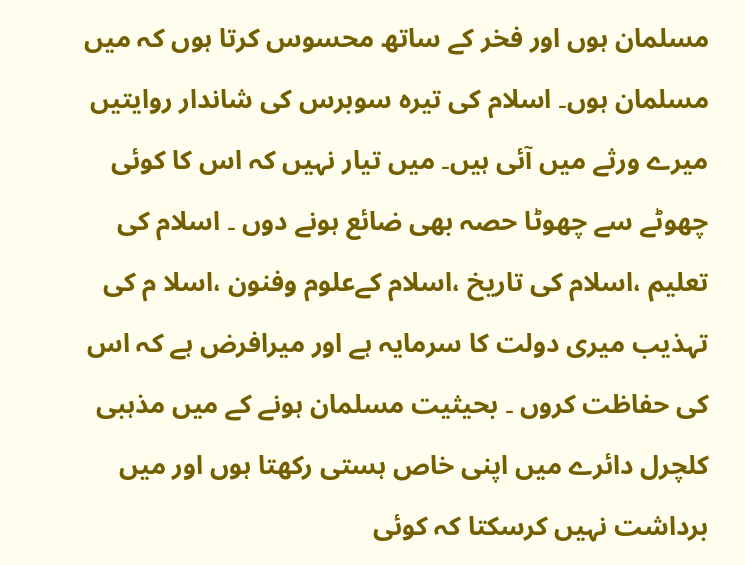مسلمان ہوں اور فخر کے ساتھ محسوس کرتا ہوں کہ میں مسلمان ہوں۔ اسلام کی تیرہ سوبرس کی شاندار روایتیں میرے ورثے میں آئی ہیں۔ میں تیار نہیں کہ اس کا کوئی چھوٹے سے چھوٹا حصہ بھی ضائع ہونے دوں ۔ اسلام کی تعلیم ،اسلام کی تاریخ ،اسلام کےعلوم وفنون ،اسلا م کی تہذیب میری دولت کا سرمایہ ہے اور میرافرض ہے کہ اس کی حفاظت کروں ۔ بحیثیت مسلمان ہونے کے میں مذہبی کلچرل دائرے میں اپنی خاص ہستی رکھتا ہوں اور میں برداشت نہیں کرسکتا کہ کوئی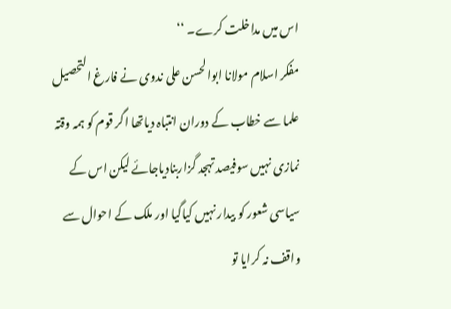اس میں مداخلت کرے۔ ‘‘
مفکر اسلام مولانا ابوالحسن علی ندوی نے فارغ التحصیل علما سے خطاب کے دوران انتباہ دیاتھا اگر قوم کو ہمہ وقتہ نمازی نہیں سوفیصد تہجد گزاربنادیاجائے لیکن اس کے سیاسی شعور کو بیدار نہیں کیاگیا اور ملک کے احوال سے واقف نہ کرایا تو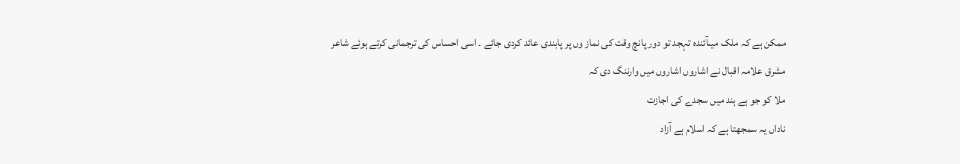ممکن ہے کہ ملک میںآئندہ تہجد تو دور پانچ وقت کی نماز وں پر پابندی عائد کردی جائے ۔ اسی احساس کی ترجمانی کرتے ہوئے شاعر مشرق علامہ اقبال نے اشاروں اشاروں میں وارننگ دی کہ
ملا کو جو ہے ہند میں سجدے کی اجازت
ناداں یہ سمجھتا ہے کہ اسلام ہے آزاد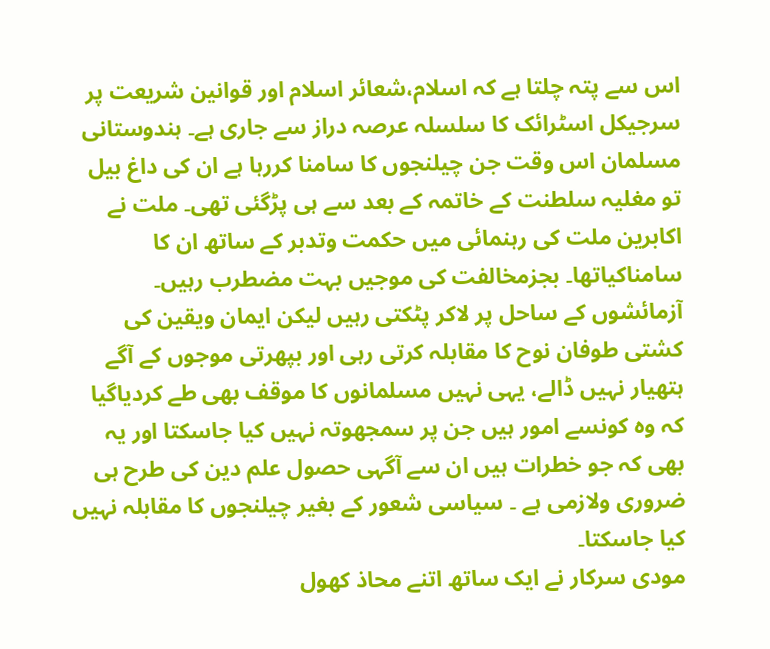اس سے پتہ چلتا ہے کہ اسلام،شعائر اسلام اور قوانین شریعت پر سرجیکل اسٹرائک کا سلسلہ عرصہ دراز سے جاری ہے۔ ہندوستانی مسلمان اس وقت جن چیلنجوں کا سامنا کررہا ہے ان کی داغ بیل تو مغلیہ سلطنت کے خاتمہ کے بعد سے ہی پڑگئی تھی۔ ملت نے اکابرین ملت کی رہنمائی میں حکمت وتدبر کے ساتھ ان کا سامناکیاتھا۔ بجزمخالفت کی موجیں بہت مضطرب رہیں۔ آزمائشوں کے ساحل پر لاکر پٹکتی رہیں لیکن ایمان ویقین کی کشتی طوفان نوح کا مقابلہ کرتی رہی اور بپھرتی موجوں کے آگے ہتھیار نہیں ڈالے، یہی نہیں مسلمانوں کا موقف بھی طے کردیاگیا کہ وہ کونسے امور ہیں جن پر سمجھوتہ نہیں کیا جاسکتا اور یہ بھی کہ جو خطرات ہیں ان سے آگہی حصول علم دین کی طرح ہی ضروری ولازمی ہے ۔ سیاسی شعور کے بغیر چیلنجوں کا مقابلہ نہیں کیا جاسکتا۔
مودی سرکار نے ایک ساتھ اتنے محاذ کھول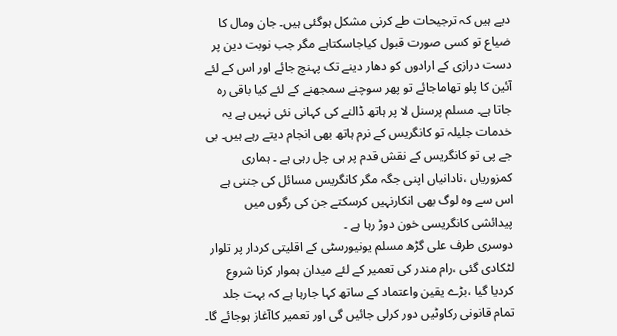دیے ہیں کہ ترجیحات طے کرنی مشکل ہوگئی ہیں۔ جان ومال کا ضیاع تو کسی صورت قبول کیاجاسکتاہے مگر جب نوبت دین پر دست درازی کے ارادوں کو دھار دینے تک پہنچ جائے اور اس کے لئے آئین کا پلو تھاماجائے تو پھر سوچنے سمجھنے کے لئے کیا باقی رہ جاتا ہے۔ مسلم پرسنل لا پر ہاتھ ڈالنے کی کہانی نئی نہیں ہے یہ خدمات جلیلہ تو کانگریس کے نرم ہاتھ بھی انجام دیتے رہے ہیں۔ بی جے پی تو کانگریس کے نقش قدم پر ہی چل رہی ہے ۔ ہماری کمزوریاں ،نادانیاں اپنی جگہ مگر کانگریس مسائل کی جننی ہے اس سے وہ لوگ بھی انکارنہیں کرسکتے جن کی رگوں میں پیدائشی کانگریسی خون دوڑ رہا ہے ۔
دوسری طرف علی گڑھ مسلم یونیورسٹی کے اقلیتی کردار پر تلوار لٹکادی گئی ،رام مندر کی تعمیر کے لئے میدان ہموار کرنا شروع کردیا گیا ،بڑے یقین واعتماد کے ساتھ کہا جارہا ہے کہ بہت جلد تمام قانونی رکاوٹیں دور کرلی جائیں گی اور تعمیر کاآغاز ہوجائے گا۔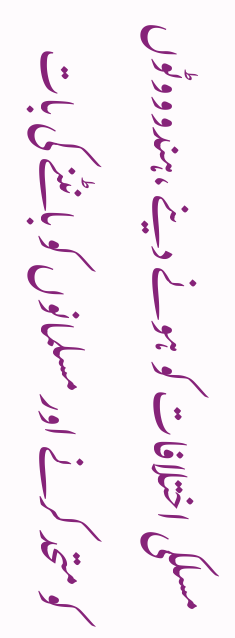مسلکی اختلافات کو ہونے دینے ،ہندوووٹوں کو متحد کرنے اور مسلمانوں کو بانٹنے کی بات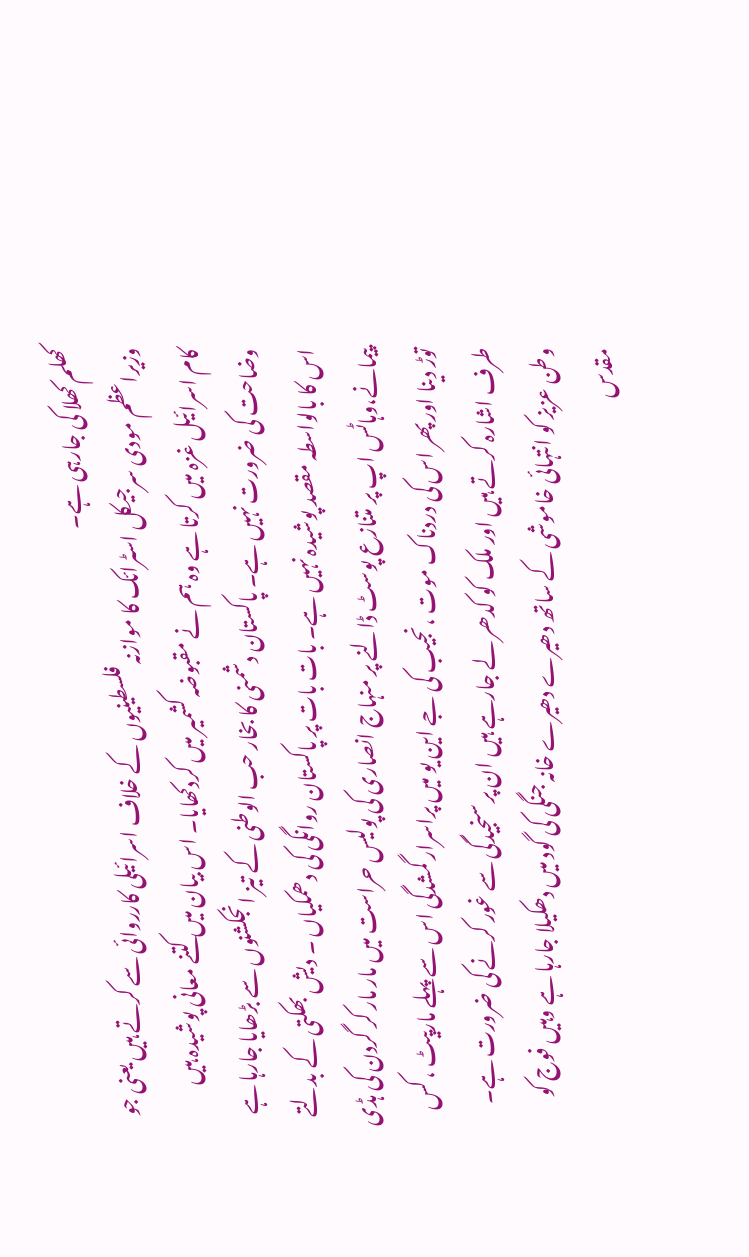کھلم کھلا کی جارہی ہے۔
وزیراعظم مودی سرجیکل اسٹرائک کا موازنہ فلسطینیوں کے خلاف اسرائیلی کارروائی سے کرتے ہیں یعنی جو کام اسرائیل غزہ میں کرتا ہے وہ ہم نے مقبوضہ کشمیر میں کردکھایا۔ اس بیان میں کتنے معانی پوشیدہ ہیں وضاحت کی ضرورت نہیں ہے۔ پاکستان دشمنی کا بخار حب الوطنی کے تیز انجکشنوں سے بڑھایا جارہا ہے اس کا بالواسطہ مقصد پوشیدہ نہیں ہے۔ بات بات پر پاکستان روانگی کی دھمکیاں ۔ دیش بھکتی کے بدلتے پیمانے،وہاٹس اپ پر متنازع پوسٹ ڈالنے پر منہاج انصاری کی پولیس حراست میں مار مار کر گردن کی ہڈی توڑ دینا اور پھر اس کی دردناک موت ،نجیب کی جے این یو میں پراسرار گمشدگی اس سے پہلے مارپیٹ ، کس طرف اشارہ کرتے ہیں اور ملک کو کدھر لے جارہے ہیں ان پر سنجیدگی سے غور کرنے کی ضرورت ہے۔ وطن عزیز کو انتہائی خاموشی کے ساتھ دھیرے دھیرے خانہ جنگی کی گود میں دھکیلا جارہا ہے وہیں فوج کو مقدس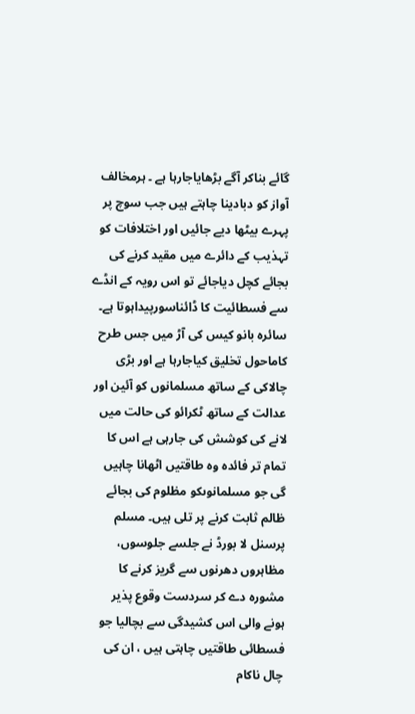گائے بناکر آگے بڑھایاجارہا ہے ۔ ہرمخالف آواز کو دبادینا چاہتے ہیں جب سوچ پر پہرے بیٹھا دیے جائیں اور اختلافات کو تہذیب کے دائرے میں مقید کرنے کی بجائے کچل دیاجائے تو اس رویہ کے انڈے سے فسطائیت کا ڈائناسورپیداہوتا ہے۔ سائرہ بانو کیس کی آڑ میں جس طرح کاماحول تخلیق کیاجارہا ہے اور بڑی چالاکی کے ساتھ مسلمانوں کو آئین اور عدالت کے ساتھ ٹکرائو کی حالت میں لانے کی کوشش کی جارہی ہے اس کا تمام تر فائدہ وہ طاقتیں اٹھانا چاہیں گی جو مسلمانوںکو مظلوم کی بجائے ظالم ثابت کرنے پر تلی ہیں۔ مسلم پرسنل لا بورڈ نے جلسے جلوسوں، مظاہروں دھرنوں سے گریز کرنے کا مشورہ دے کر سردست وقوع پذیر ہونے والی اس کشیدگی سے بچالیا جو فسطائی طاقتیں چاہتی ہیں ، ان کی چال ناکام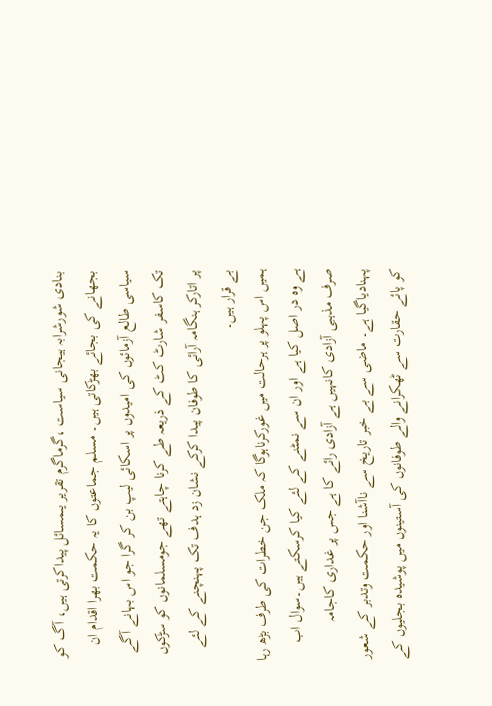بنادی شورشرابہ ہیجانی سیاست ،گرماگرم تقریر یںمسائل پیداکرتی ہیں، آگ کو بجھانے کی بجائے بھڑکاتی ہیں۔ مسلم جماعتوں کا یہ حکمت بھرا اقدام ان سیاسی طالع آزمائوں کی امیدوں پر اسکائی لیپ بن کر گرا جو اس بہانے آگے تک کاسفر شارٹ کٹ کے ذریعہ طے کرنا چاہتے تھے جومسلمانوں کو سڑکوں پر اتارکر ہنگامہ آرائی کا طوفان پیدا کرکے نشان زد ہدف تک پہنچنے کے لئے بے قرار ہیں۔
ہمیں اس پہلو پر ہرحالت میں غورکرناہوگا کہ ملک جن خطرات کی طرف بڑھ رہا ہے وہ در اصل کیا ہے اور ان سے نمٹنے کے لئے کیا کرسکتے ہیں۔سوال اب صرف مذہبی آزادی کانہیں ہے آزادی رائے کا ہے جس پر غداری کاجامہ پہنادیاگیا ہے۔ ماضی سے بے خبر تاریخ سے ناآشنا اور حکمت وتدبر کے شعور کو پائے حقارت سے ٹھکرانے والے طوفانوں کی آستینوں میں پوشیدہ بجلیوں کے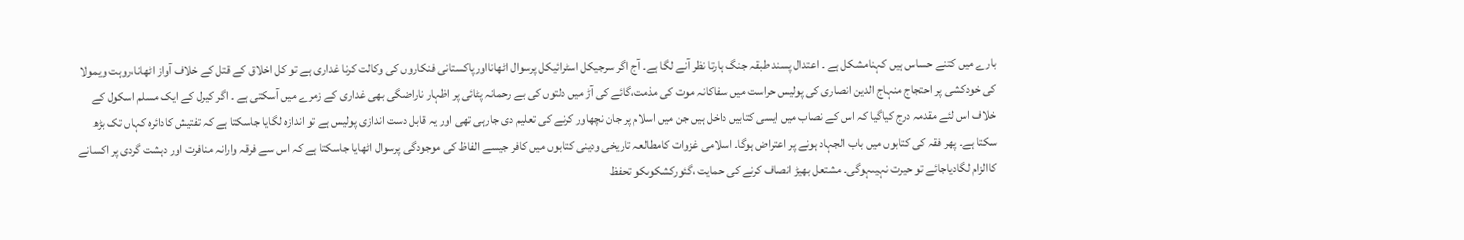بارے میں کتنے حساس ہیں کہنامشکل ہے ۔ اعتدال پسند طبقہ جنگ ہارتا نظر آنے لگا ہے۔ آج اگر سرجیکل اسٹرائیکل پرسوال اٹھانااورپاکستانی فنکاروں کی وکالت کرنا غداری ہے تو کل اخلاق کے قتل کے خلاف آواز اٹھانا،روہت ویمولا کی خودکشی پر احتجاج منہاج الدین انصاری کی پولیس حراست میں سفاکانہ موت کی مذمت،گائے کی آڑ میں دلتوں کی بے رحمانہ پٹائی پر اظہار ناراضگی بھی غداری کے زمرے میں آسکتی ہے ۔ اگر کیرل کے ایک مسلم اسکول کے خلاف اس لئے مقدمہ درج کیاگیا کہ اس کے نصاب میں ایسی کتابیں داخل ہیں جن میں اسلام پر جان نچھاور کرنے کی تعلیم دی جارہی تھی اور یہ قابل دست اندازی پولیس ہے تو اندازہ لگایا جاسکتا ہے کہ تفتیش کادائرہ کہاں تک بڑھ سکتا ہے۔ پھر فقہ کی کتابوں میں باب الجہاد ہونے پر اعتراض ہوگا۔ اسلامی غزوات کامطالعہ تاریخی ودینی کتابوں میں کافر جیسے الفاظ کی موجودگی پرسوال اٹھایا جاسکتا ہے کہ اس سے فرقہ وارانہ منافرت اور دہشت گردی پر اکسانے کاالزام لگادیاجائے تو حیرت نہیںہوگی۔ مشتعل بھیڑ انصاف کرنے کی حمایت ،گئورکشکوںکو تحفظ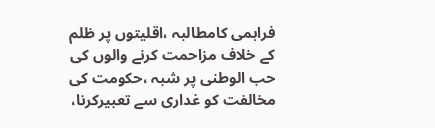فراہمی کامطالبہ ،اقلیتوں پر ظلم کے خلاف مزاحمت کرنے والوں کی حب الوطنی پر شبہ ،حکومت کی مخالفت کو غداری سے تعبیرکرنا،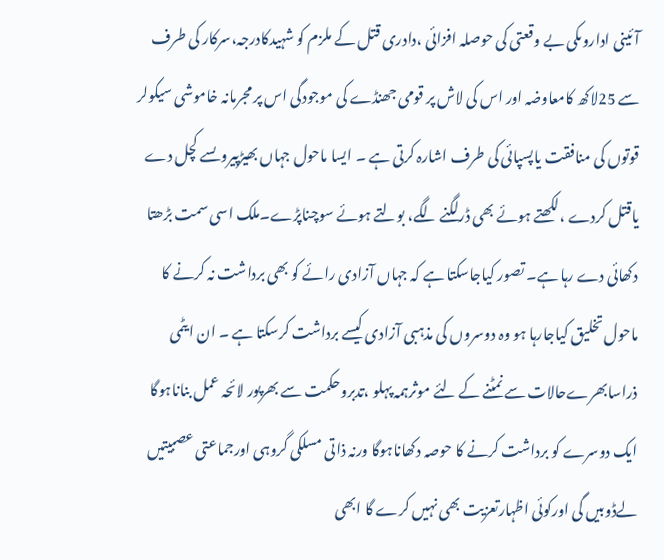آئینی اداروںکی بے وقعتی کی حوصلہ افزائی ،دادری قتل کے ملزم کو شہیدکادرجہ،سرکار کی طرف سے 25لاکھ کامعاوضہ اور اس کی لاش پر قومی جھنڈے کی موجودگی اس پر مجرمانہ خاموشی سیکولر قوتوں کی منافقت یاپسپائی کی طرف اشارہ کرتی ہے ۔ ایسا ماحول جہاں بھیڑپیروںسے کچل دے یاقتل کردے ،لکھتے ہوئے بھی ڈرلگنے لگے، بولتے ہوئے سوچناپڑے۔ملک اسی سمت بڑھتا دکھائی دے رہا ہے۔ تصور کیاجاسکتا ہے کہ جہاں آزادی رائے کو بھی برداشت نہ کرنے کا ماحول تخلیق کیاجارہا ہو وہ دوسروں کی مذہبی آزادی کیسے برداشت کرسکتا ہے ۔ ان ایٹمی ذراسابھرےحالات سے نمٹنے کے لئے موثرہمہ پہلو ،تدبروحکمت سے بھرپور لائحہ عمل بناناہوگا ایک دوسرے کو برداشت کرنے کا حوصہ دکھاناہوگا ورنہ ذاتی مسلکی گروہی اورجماعتی عصبیتیں لےڈوبیں گی اورکوئی اظہارتعزیت بھی نہیں کرے گا ابھی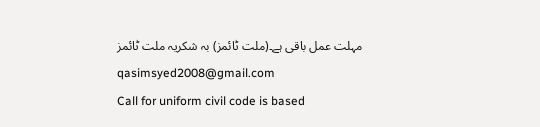مہلت عمل باقی ہے۔(ملت ٹائمز) بہ شکریہ ملت ٹائمز
qasimsyed2008@gmail.com
Call for uniform civil code is based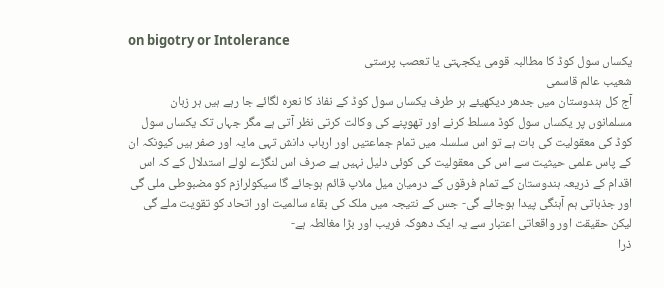on bigotry or Intolerance
یکساں سول کوڈ کا مطالبہ قومی یکجہتی یا تعصب پرستی
شعیب عالم قاسمی
آج کل ہندوستان میں جدھر دیکھیئے ہر طرف یکساں سول کوڈ کے نفاذ کا نعرہ لگائے جا رہے ہیں ہر زبان مسلمانوں پر یکساں سول کوڈ مسلط کرنے اور تھوپنے کی وکالت کرتی نظر آتی ہے مگر جہاں تک یکساں سول کوڈ کی معقولیت کی بات ہے تو اس سلسلہ میں تمام جماعتیں اور ارباب دانش تہی مایہ اور صفر ہیں کیونکہ ان کے پاس علمی حیثیت سے اس کی معقولیت کی کوئی دلیل نہیں ہے صرف اس لنگڑے لولے استدلال کے کہ اس اقدام کے ذریعہ ہندوستان کے تمام فرقوں کے درمیان میل ملاپ قائم ہوجائے گا سیکولرازم کو مضبوطی ملی گی اور جذباتی ہم آہنگی پیدا ہوجائے گی- جس کے نتیجہ میں ملک کی بقاء سالمیت اور اتحاد کو تقویت ملے گی لیکن حقیقت اور واقعاتی اعتبار سے یہ ایک دھوکہ فریب اور بڑا مغالطہ ہے-
ذرا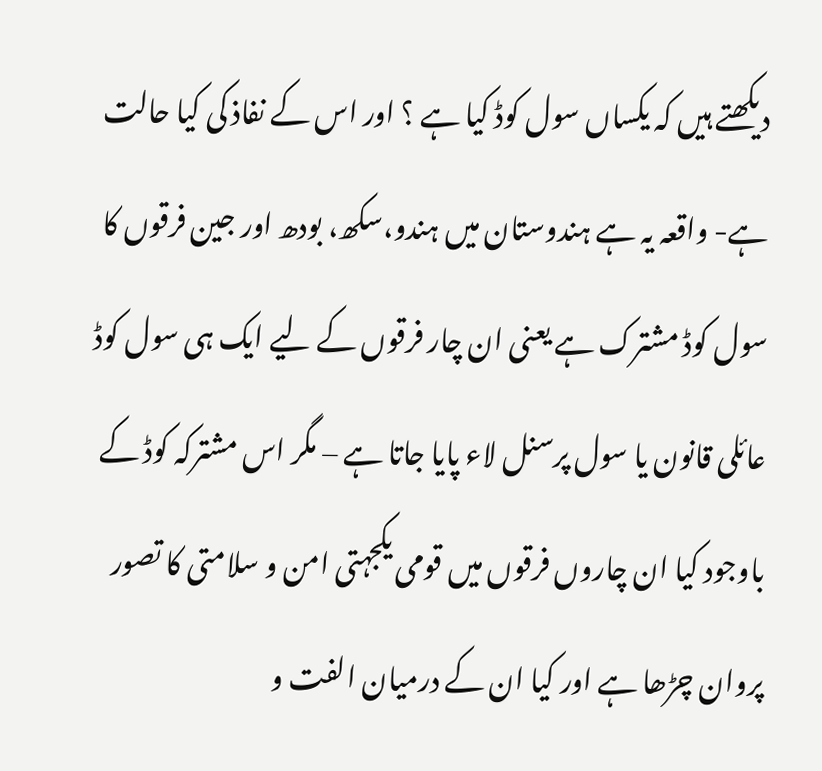دیکھتے ہیں کہ یکساں سول کوڈ کیا ہے ؟ اور اس کے نفاذ کی کیا حالت ہے- واقعہ یہ ہے ہندوستان میں ہندو،سکھ، بودھ اور جین فرقوں کا سول کوڈ مشترک ہے یعنی ان چار فرقوں کے لیے ایک ہی سول کوڈ عائلی قانون یا سول پرسنل لاء پایا جاتا ہے – مگر اس مشترکہ کوڈ کے باوجود کیا ان چاروں فرقوں میں قومی یکجہتی امن و سلامتی کا تصور پروان چڑھا ہے اور کیا ان کے درمیان الفت و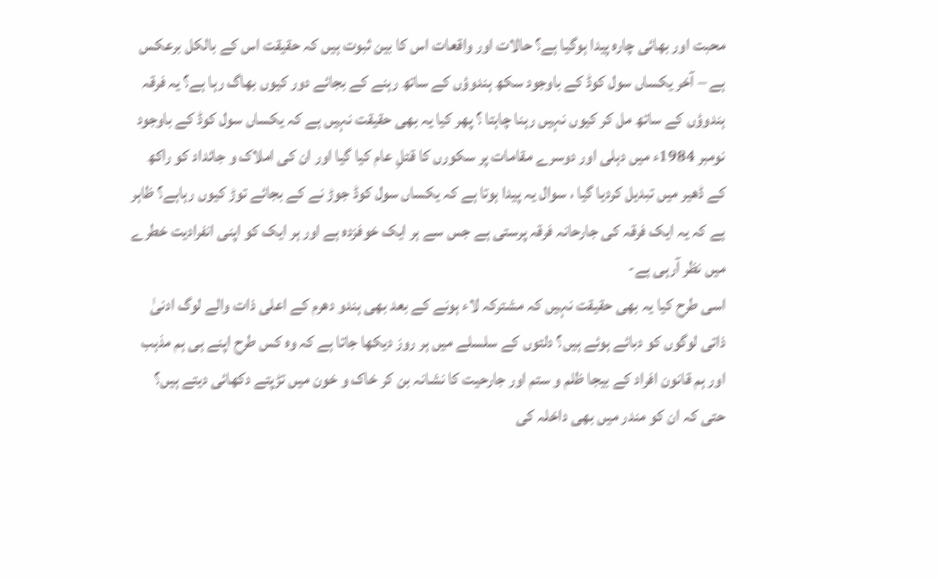محبت اور بھائی چارہ پیدا ہوگیا ہے؟ حالات اور واقعات اس کا بین ثبوت ہیں کہ حقیقت اس کے بالکل برعکس ہے – آخر یکساں سول کوڈ کے باوجود سکھ ہندوؤں کے ساتھ رہنے کے بجائے دور کیوں بھاگ رہا ہے؟ یہ فرقہ ہندوؤں کے ساتھ مل کر کیوں نہیں رہنا چاہتا ؟ پھر کیا یہ بھی حقیقت نہیں ہے کہ یکساں سول کوڈ کے باوجود نومبر 1984ء میں دہلی اور دوسرے مقامات پر سکورں کا قتلِ عام کیا گیا اور ان کی املاک و جائداد کو راکھ کے ڈھیر میں تبدیل کردیا گیا ، سوال یہ پیدا ہوتا ہے کہ یکساں سول کوڈ جوڑ نے کے بجائے توڑ کیوں رہاہے؟ ظاہر ہے کہ یہ ایک فرقہ کی جارحانہ فرقہ پرستی ہے جس سے ہر ایک خوفزدہ ہے اور ہر ایک کو اپنی انفرادیت خطرے میں نظر آرہی ہے-
اسی طرح کیا یہ بھی حقیقت نہیں کہ مشترکہ لاء ہونے کے بعد بھی ہندو دھرم کے اعلی ذات والے لوگ ادنیٰ ذاتی لوگوں کو دبائے ہوئے ہیں؟ دلتوں کے سلسلے میں ہر روز دیکھا جاتا ہے کہ وہ کس طرح اپنے ہی ہم مذہب اور ہم قانون افراد کے بیجا ظلم و ستم اور جارحیت کا نشانہ بن کر خاک و خون میں تڑپتے دکھائی دیتے ہیں؟ حتی کہ ان کو مندر میں بھی داخلہ کی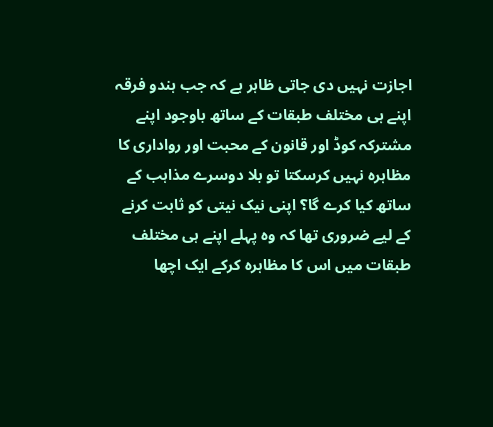اجازت نہیں دی جاتی ظاہر ہے کہ جب ہندو فرقہ اپنے ہی مختلف طبقات کے ساتھ باوجود اپنے مشترکہ کوڈ اور قانون کے محبت اور رواداری کا مظاہرہ نہیں کرسکتا تو بلا دوسرے مذاہب کے ساتھ کیا کرے گا؟ اپنی نیک نیتی کو ثابت کرنے کے لیے ضروری تھا کہ وہ پہلے اپنے ہی مختلف طبقات میں اس کا مظاہرہ کرکے ایک اچھا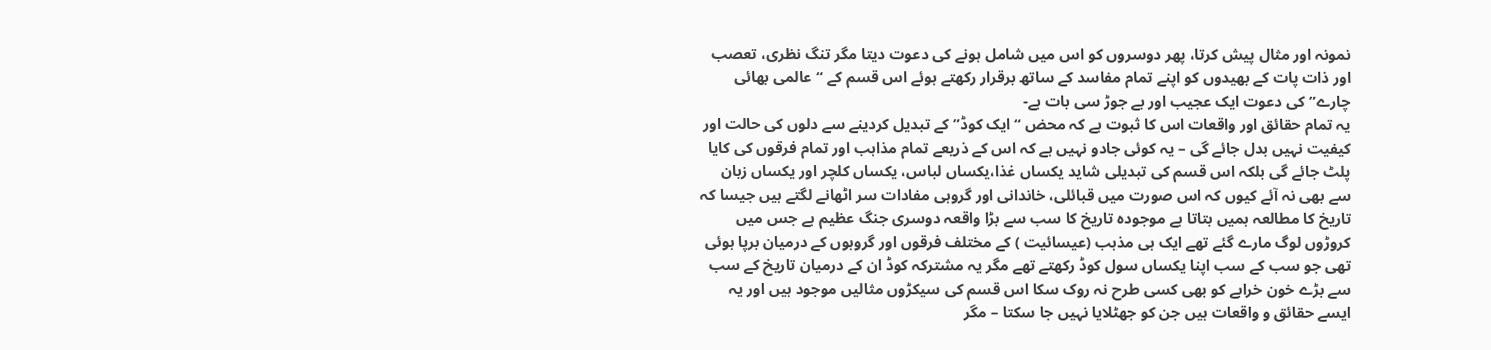نمونہ اور مثال پیش کرتا، پھر دوسروں کو اس میں شامل ہونے کی دعوت دیتا مگر تنگ نظری، تعصب اور ذات پات کے بھیدوں کو اپنے تمام مفاسد کے ساتھ برقرار رکھتے ہوئے اس قسم کے “عالمی بھائی چارے” کی دعوت ایک عجیب اور بے جوڑ سی بات ہے-
یہ تمام حقائق اور واقعات اس کا ثبوت ہے کہ محض “ایک کوڈ”کے تبدیل کردینے سے دلوں کی حالت اور کیفیت نہیں بدل جائے گی – یہ کوئی جادو نہیں ہے کہ اس کے ذریعے تمام مذاہب اور تمام فرقوں کی کایا پلٹ جائے گی بلکہ اس قسم کی تبدیلی شاید یکساں غذا،یکساں لباس، یکساں کلچر اور یکساں زبان سے بھی نہ آئے کیوں کہ اس صورت میں قبائلی، خاندانی اور گروہی مفادات سر اٹھانے لگتے ہیں جیسا کہ تاریخ کا مطالعہ ہمیں بتاتا ہے موجودہ تاریخ کا سب سے بڑا واقعہ دوسری جنگ عظیم ہے جس میں کروڑوں لوگ مارے گئے تھے ایک ہی مذہب (عیسائیت ) کے مختلف فرقوں اور گروہوں کے درمیان برپا ہوئی تھی جو سب کے سب اپنا یکساں سول کوڈ رکھتے تھے مگر یہ مشترکہ کوڈ ان کے درمیان تاریخ کے سب سے بڑے خون خرابے کو بھی کسی طرح نہ روک سکا اس قسم کی سیکڑوں مثالیں موجود ہیں اور یہ ایسے حقائق و واقعات ہیں جن کو جھٹلایا نہیں جا سکتا – مگر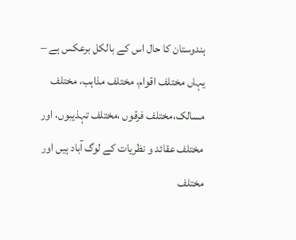ہندوستان کا حال اس کے بالکل برعکس ہے – یہاں مختلف اقوام، مختلف مذاہب، مختلف مسالک،مختلف فرقوں ،مختلف تہذیبوں، اور مختلف عقائد و نظریات کے لوگ آباد ہیں اور مختلف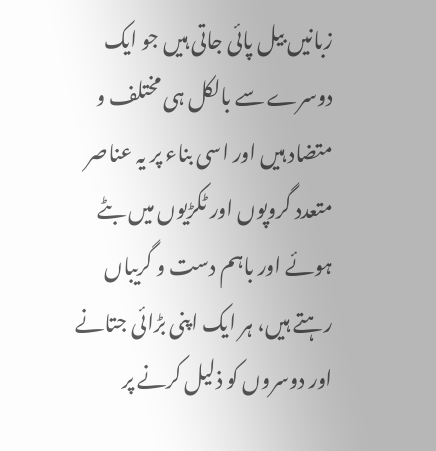زبانیں بیل پائی جاتی ہیں جو ایک دوسرے سے بالکل ہی مختلف و متضاد ہیں اور اسی بناء پر یہ عناصر متعدد گروپوں اور ٹکڑیوں میں بٹے ہوئے اور باہم دست و گریباں رہتے ہیں، ہر ایک اپنی بڑائی جتانے اور دوسروں کو ذلیل کرنے پر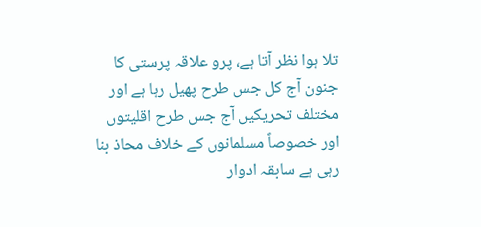تلا ہوا نظر آتا ہے، پرو علاقہ پرستی کا جنون آج کل جس طرح پھیل رہا ہے اور مختلف تحریکیں آج جس طرح اقلیتوں اور خصوصاً مسلمانوں کے خلاف محاذ بنا رہی ہے سابقہ ادوار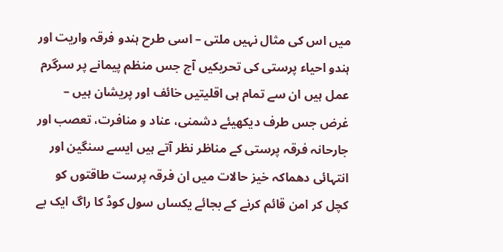میں اس کی مثال نہیں ملتی – اسی طرح ہندو فرقہ واریت اور ہندو احیاء پرستی کی تحریکیں آج جس منظم پیمانے پر سرگرم عمل ہیں ان سے تمام ہی اقلیتیں خائف اور پریشان ہیں – غرض جس طرف دیکھیئے دشمنی، عناد و منافرت، تعصب اور جارحانہ فرقہ پرستی کے مناظر نظر آتے ہیں ایسے سنگین اور انتہائی دھماکہ خیز حالات میں ان فرقہ پرست طاقتوں کو کچل کر امن قائم کرنے کے بجائے یکساں سول کوڈ کا راگ ایک بے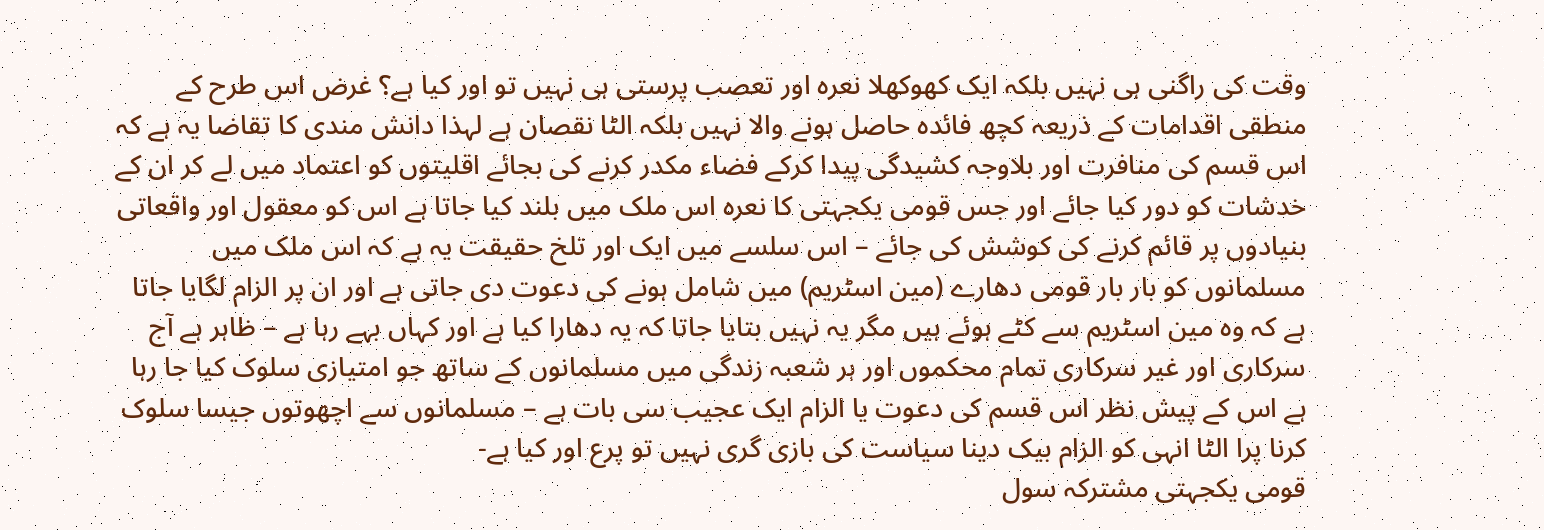وقت کی راگنی ہی نہیں بلکہ ایک کھوکھلا نعرہ اور تعصب پرستی ہی نہیں تو اور کیا ہے؟ غرض اس طرح کے منطقی اقدامات کے ذریعہ کچھ فائدہ حاصل ہونے والا نہیں بلکہ الٹا نقصان ہے لہذا دانش مندی کا تقاضا یہ ہے کہ اس قسم کی منافرت اور بلاوجہ کشیدگی پیدا کرکے فضاء مکدر کرنے کی بجائے اقلیتوں کو اعتماد میں لے کر ان کے خدشات کو دور کیا جائے اور جس قومی یکجہتی کا نعرہ اس ملک میں بلند کیا جاتا ہے اس کو معقول اور واقعاتی بنیادوں پر قائم کرنے کی کوشش کی جائے – اس سلسے میں ایک اور تلخ حقیقت یہ ہے کہ اس ملک میں مسلمانوں کو بار بار قومی دھارے (مین اسٹریم) میں شامل ہونے کی دعوت دی جاتی ہے اور ان پر الزام لگایا جاتا ہے کہ وہ مین اسٹریم سے کٹے ہوئے ہیں مگر یہ نہیں بتایا جاتا کہ یہ دھارا کیا ہے اور کہاں بہے رہا ہے – ظاہر ہے آج سرکاری اور غیر سرکاری تمام محکموں اور ہر شعبہ زندگی میں مسلمانوں کے ساتھ جو امتیازی سلوک کیا جا رہا ہے اس کے پیش نظر اس قسم کی دعوت یا الزام ایک عجیب سی بات ہے – مسلمانوں سے اچھوتوں جیسا سلوک کرنا پرا الٹا انہی کو الزام بیک دینا سیاست کی بازی گری نہیں تو پرع اور کیا ہے-
قومی یکجہتی مشترکہ سول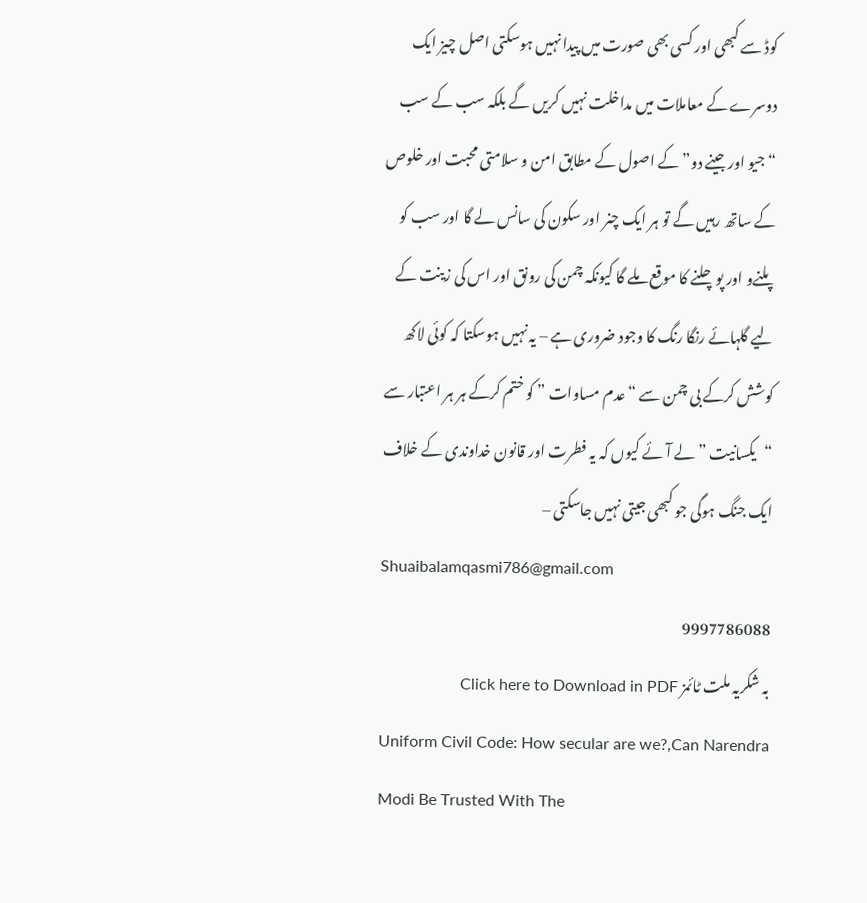کوڈ سے کبھی اور کسی بھی صورت میں پیدا نہیں ہوسکتی اصل چیز ایک دوسرے کے معاملات میں مداخلت نہیں کریں گے بلکہ سب کے سب “جیو اور جینے دو” کے اصول کے مطابق امن و سلامتی محبت اور خلوص کے ساتھ رہیں گے تو ہر ایک چنر اور سکون کی سانس لے گا اور سب کو پلنےو اور پوچلنے کا موقع ملے گا کیونکہ چمن کی رونق اور اس کی زینت کے لیے گلہائے رنگا رنگ کا وجود ضروری ہے – یہ نہیں ہوسکتا کہ کوئی لاکھ کوشش کرکے بی چمن سے “عدم مساوات ” کو ختم کرکے ہر ہر اعتبار سے “یکسانیت ” لے آئے کیوں کہ یہ فطرت اور قانون خداوندی کے خلاف ایک جنگ ہوگی جو کبھی جیتی نہیں جاسکتی –
Shuaibalamqasmi786@gmail.com
9997786088
بہ شکریہ ملت ٹائمز Click here to Download in PDF
Uniform Civil Code: How secular are we?,Can Narendra Modi Be Trusted With The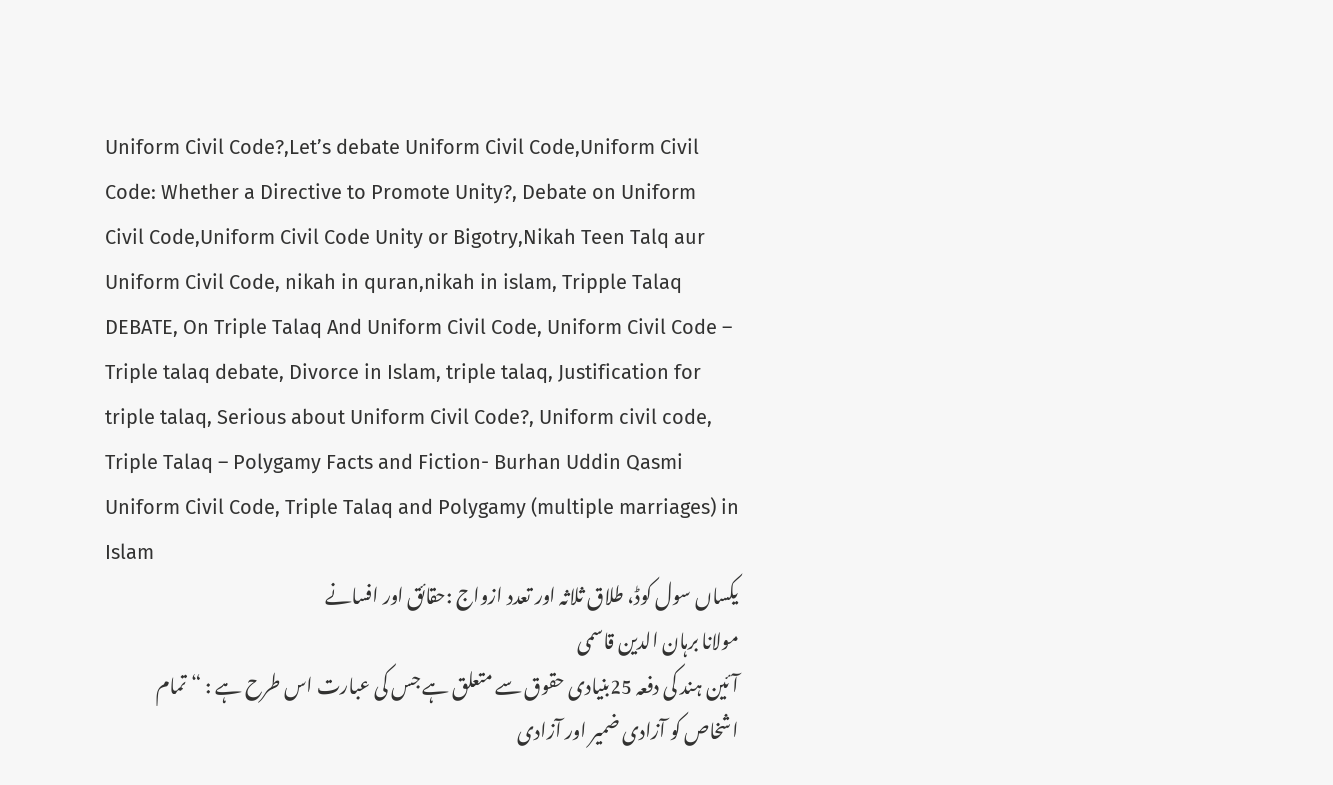Uniform Civil Code?,Let’s debate Uniform Civil Code,Uniform Civil Code: Whether a Directive to Promote Unity?, Debate on Uniform Civil Code,Uniform Civil Code Unity or Bigotry,Nikah Teen Talq aur Uniform Civil Code, nikah in quran,nikah in islam, Tripple Talaq DEBATE, On Triple Talaq And Uniform Civil Code, Uniform Civil Code – Triple talaq debate, Divorce in Islam, triple talaq, Justification for triple talaq, Serious about Uniform Civil Code?, Uniform civil code,
Triple Talaq – Polygamy Facts and Fiction- Burhan Uddin Qasmi
Uniform Civil Code, Triple Talaq and Polygamy (multiple marriages) in Islam
یکساں سول کوڈ، طلاق ثلاثہ اور تعدد ازواج :حقائق اور افسانے
مولانا برہان الدین قاسمی
آئین ہند کی دفعہ 25بنیادی حقوق سے متعلق ہے جس کی عبارت اس طرح ہے : “تمام اشخاص کو آزادی ضمیر اور آزادی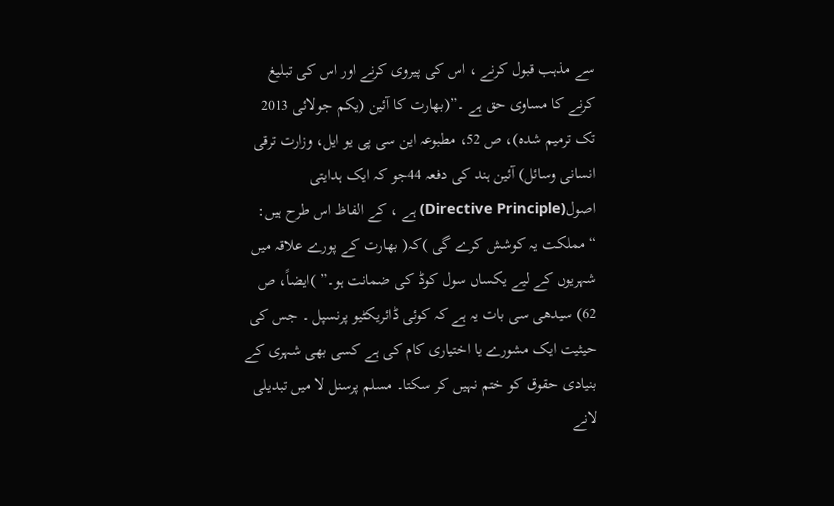سے مذہب قبول کرنے ، اس کی پیروی کرنے اور اس کی تبلیغ کرنے کا مساوی حق ہے ۔”(بھارت کا آئین (یکم جولائی 2013 تک ترمیم شدہ)، ص 52، مطبوعہ این سی پی یو ایل، وزارت ترقی انسانی وسائل) آئین ہند کی دفعہ 44جو کہ ایک ہدایتی اصول(Directive Principle) ہے ، کے الفاظ اس طرح ہیں: “مملکت یہ کوشش کرے گی )کہ( بھارت کے پورے علاقہ میں شہریوں کے لیے یکساں سول کوڈ کی ضمانت ہو۔” )ایضاً، ص 62) سیدھی سی بات یہ ہے کہ کوئی ڈائریکٹیو پرنسپل ۔ جس کی حیثیت ایک مشورے یا اختیاری کام کی ہے کسی بھی شہری کے بنیادی حقوق کو ختم نہیں کر سکتا۔ مسلم پرسنل لا میں تبدیلی لانے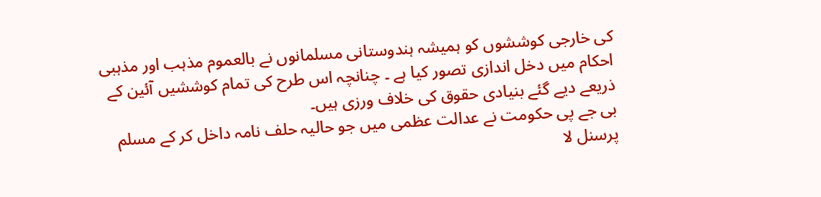کی خارجی کوششوں کو ہمیشہ ہندوستانی مسلمانوں نے بالعموم مذہب اور مذہبی احکام میں دخل اندازی تصور کیا ہے ۔ چنانچہ اس طرح کی تمام کوششیں آئین کے ذریعے دیے گئے بنیادی حقوق کی خلاف ورزی ہیں۔
بی جے پی حکومت نے عدالت عظمی میں جو حالیہ حلف نامہ داخل کر کے مسلم پرسنل لا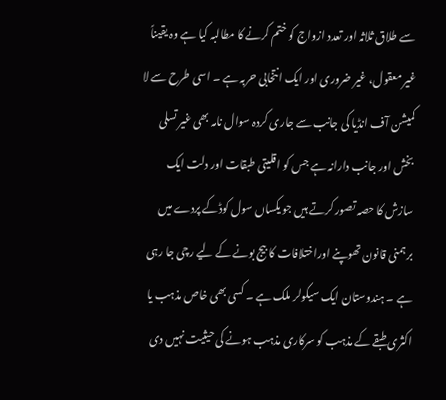سے طلاق ثلاثہ اور تعدد ازواج کو ختم کرنے کا مطالبہ کیا ہے وہ یقیناً غیر معقول، غیر ضروری اور ایک انتخابی حربہ ہے ۔ اسی طرح سے لا کمیشن آف انڈیا کی جانب سے جاری کردہ سوال نامہ بھی غیر تسلی بخش اور جانب دارانہ ہے جس کو اقلیتی طبقات اور دلت ایک سازش کا حصہ تصور کرتے ہیں جو یکساں سول کوڈکے پردے میں برہمنی قانون تھوپنے اوراختلافات کا بیج بونے کے لیے رچی جا رہی ہے ۔ ہندوستان ایک سیکولر ملک ہے ۔ کسی بھی خاص مذہب یا اکثری طبقے کے مذہب کو سرکاری مذہب ہونے کی حیثیت نہیں دی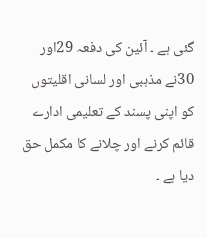گئی ہے ۔ آئین کی دفعہ 29اور 30نے مذہبی اور لسانی اقلیتوں کو اپنی پسند کے تعلیمی ادارے قائم کرنے اور چلانے کا مکمل حق دیا ہے ۔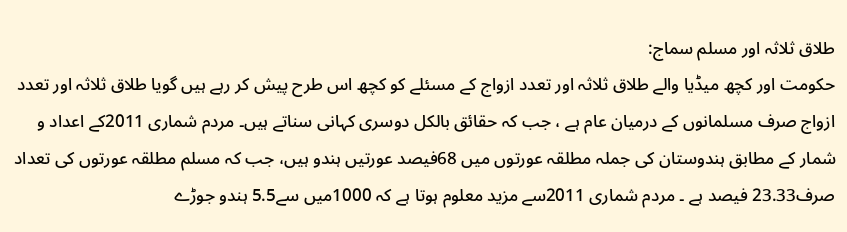طلاق ثلاثہ اور مسلم سماج:
حکومت اور کچھ میڈیا والے طلاق ثلاثہ اور تعدد ازواج کے مسئلے کو کچھ اس طرح پیش کر رہے ہیں گویا طلاق ثلاثہ اور تعدد ازواج صرف مسلمانوں کے درمیان عام ہے ، جب کہ حقائق بالکل دوسری کہانی سناتے ہیں۔ مردم شماری 2011کے اعداد و شمار کے مطابق ہندوستان کی جملہ مطلقہ عورتوں میں 68فیصد عورتیں ہندو ہیں، جب کہ مسلم مطلقہ عورتوں کی تعداد صرف23.33 فیصد ہے ۔ مردم شماری 2011سے مزید معلوم ہوتا ہے کہ 1000میں سے5.5 ہندو جوڑے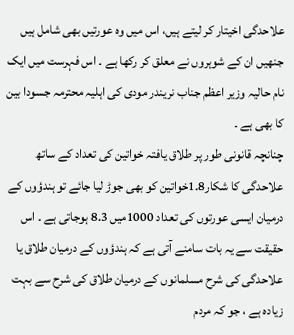علاحدگی اخیتار کر لیتے ہیں، اس میں وہ عورتیں بھی شامل ہیں جنھیں ان کے شوہروں نے معلق کر رکھا ہے ۔ اس فہرست میں ایک نام حالیہ وزیر اعظم جناب نریندر مودی کی اہلیہ محترمہ جسودا بین کا بھی ہے ۔
چنانچہ قانونی طور پر طلاق یافتہ خواتین کی تعداد کے ساتھ علاحدگی کا شکار1.8خواتین کو بھی جوڑ لیا جائے تو ہندؤوں کے درمیان ایسی عورتوں کی تعداد 1000میں 8.3 ہوجاتی ہے ۔ اس حقیقت سے یہ بات سامنے آتی ہے کہ ہندؤوں کے درمیان طلاق یا علاحدگی کی شرح مسلمانوں کے درمیان طلاق کی شرح سے بہت زیادہ ہے ، جو کہ مردم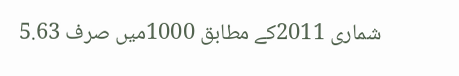شماری 2011کے مطابق 1000میں صرف 5.63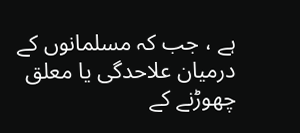ہے ، جب کہ مسلمانوں کے درمیان علاحدگی یا معلق چھوڑنے کے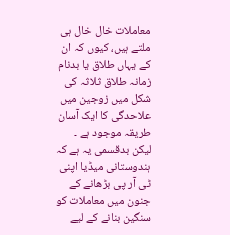معاملات خال خال ہی ملتے ہیں، کیوں کہ ان کے یہاں طلاق یا بدنام زمانہ طلاق ثلاثہ کی شکل میں زوجین میں علاحدگی کا ایک آسان طریقہ موجود ہے ۔ لیکن بدقسمی یہ ہے کہ ہندوستانی میڈیا اپنی ٹی آر پی بڑھانے کے جنون میں معاملات کو سنگین بنانے کے لیے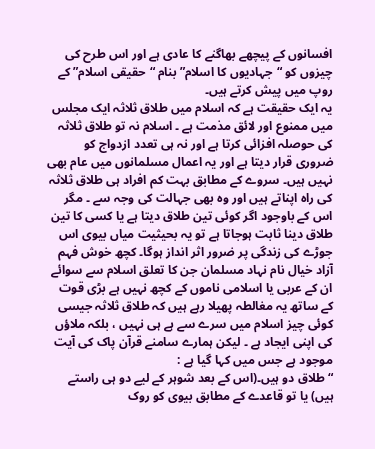افسانوں کے پیچھے بھاگنے کا عادی ہے اور اس طرح کی چیزوں کو “جہادیوں کا اسلام” بنام “حقیقی اسلام” کے روپ میں پیش کرتے ہیں۔
یہ ایک حقیقت ہے کہ اسلام میں طلاق ثلاثہ ایک مجلس میں ممنوع اور لائق مذمت ہے ۔ اسلام نہ تو طلاق ثلاثہ کی حوصلہ افزائی کرتا ہے اور نہ ہی تعدد ازدواج کو ضروری قرار دیتا ہے اور یہ اعمال مسلمانوں میں عام بھی نہیں ہیں۔ سروے کے مطابق بہت کم افراد ہی طلاق ثلاثہ کی راہ اپناتے ہیں اور وہ بھی جہالت کی وجہ سے ۔ مگر اس کے باوجود اگر کوئی تین طلاق دیتا ہے یا کسی کا تین طلاق دینا ثابت ہوجاتا ہے تو یہ بحیثیت میاں بیوی اس جوڑے کی زندگی پر ضرور اثر انداز ہوگا۔ کچھ خوش فہم آزاد خیال نام نہاد مسلمان جن کا تعلق اسلام سے سوائے ان کے عربی یا اسلامی ناموں کے کچھ نہیں ہے بڑی قوت کے ساتھ یہ مغالطہ پھیلا رہے ہیں کہ طلاق ثلاثہ جیسی کوئی چیز اسلام میں سرے سے ہے ہی نہیں ، بلکہ ملاؤں کی اپنی ایجاد ہے ۔ لیکن ہمارے سامنے قرآن پاک کی آیت موجود ہے جس میں کہا گیا ہے :
“طلاق دو ہیں۔(اس کے بعد شوہر کے لیے دو ہی راستے ہیں) یا تو قاعدے کے مطابق بیوی کو روک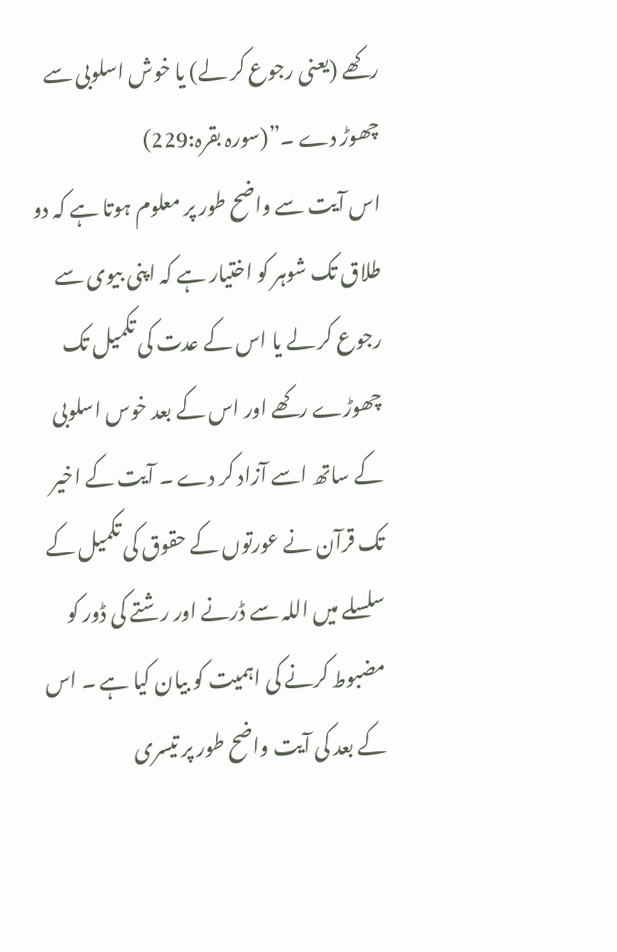رکھے (یعنی رجوع کر لے) یا خوش اسلوبی سے چھوڑ دے ۔”(سورہ بقرہ:229)
اس آیت سے واضح طور پر معلوم ہوتا ہے کہ دو طلاق تک شوہر کو اختیار ہے کہ اپنی بیوی سے رجوع کر لے یا اس کے عدت کی تکمیل تک چھوڑے رکھے اور اس کے بعد خوس اسلوبی کے ساتھ اسے آزاد کر دے ۔ آیت کے اخیر تک قرآن نے عورتوں کے حقوق کی تکمیل کے سلسلے میں اللہ سے ڈرنے اور رشتے کی ڈور کو مضبوط کرنے کی اہمیت کو بیان کیا ہے ۔ اس کے بعد کی آیت واضح طور پر تیسری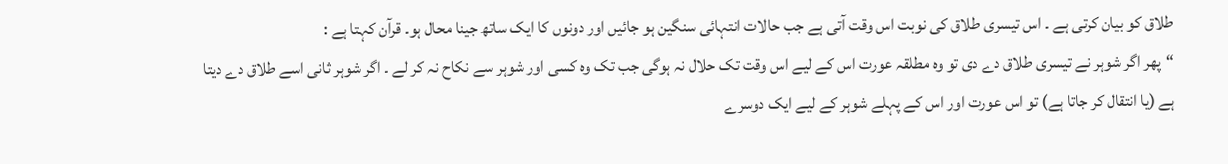طلاق کو بیان کرتی ہے ۔ اس تیسری طلاق کی نوبت اس وقت آتی ہے جب حالات انتہائی سنگین ہو جائیں اور دونوں کا ایک ساتھ جینا محال ہو۔ قرآن کہتا ہے :
“پھر اگر شوہر نے تیسری طلاق دے دی تو وہ مطلقہ عورت اس کے لیے اس وقت تک حلال نہ ہوگی جب تک وہ کسی اور شوہر سے نکاح نہ کر لے ۔ اگر شوہر ثانی اسے طلاق دے دیتا ہے (یا انتقال کر جاتا ہے) تو اس عورت اور اس کے پہلے شوہر کے لیے ایک دوسرے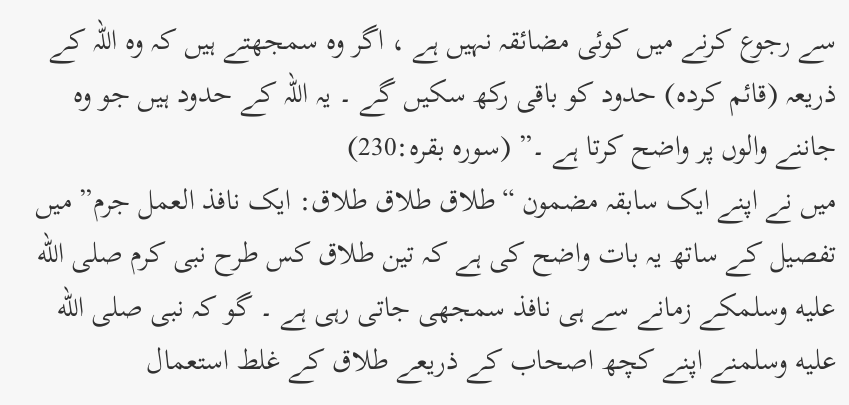سے رجوع کرنے میں کوئی مضائقہ نہیں ہے ، اگر وہ سمجھتے ہیں کہ وہ اللہ کے ذریعہ (قائم کردہ) حدود کو باقی رکھ سکیں گے ۔ یہ اللہ کے حدود ہیں جو وہ جاننے والوں پر واضح کرتا ہے ۔” (سورہ بقرہ:230)
میں نے اپنے ایک سابقہ مضمون “طلاق طلاق طلاق: ایک نافذ العمل جرم” میں تفصیل کے ساتھ یہ بات واضح کی ہے کہ تین طلاق کس طرح نبی کرم صلى الله عليه وسلمکے زمانے سے ہی نافذ سمجھی جاتی رہی ہے ۔ گو کہ نبی صلى الله عليه وسلمنے اپنے کچھ اصحاب کے ذریعے طلاق کے غلط استعمال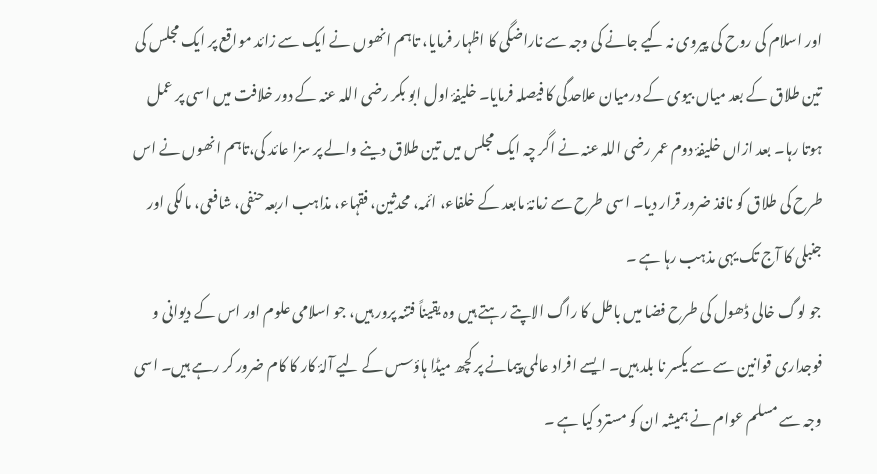اور اسلام کی روح کی پیروی نہ کیے جانے کی وجہ سے ناراضگی کا اظہار فرمایا، تاہم انھوں نے ایک سے زائد مواقع پر ایک مجلس کی تین طلاق کے بعد میاں بیوی کے درمیان علاحدگی کا فیصلہ فرمایا۔ خلیفۂ اول ابو بکر رضی اللہ عنہ کے دور خلافت میں اسی پر عمل ہوتا رہا۔ بعد ازاں خلیفۂ دوم عمر رضی اللہ عنہ نے اگر چہ ایک مجلس میں تین طلاق دینے والے پر سزا عائد کی،تاہم انھوں نے اس طرح کی طلاق کو نافذ ضرور قرار دیا۔ اسی طرح سے زمانۂ مابعد کے خلفاء، ائمہ، محدثین، فقہاء، مذاہب اربعہ حنفی، شافعی، مالکی اور جنبلی کا آج تک یہی مذہب رہا ہے ۔
جو لوگ خالی ڈھول کی طرح فضا میں باطل کا راگ الاپتے رہتے ہیں وہ یقیناً فتنہ پرور ہیں، جو اسلامی علوم اور اس کے دیوانی و فوجداری قوانین سے سے یکسر نا بلد ہیں۔ ایسے افراد عالمی پیمانے پر کچھ میڈا ہاؤسس کے لیے آلۂ کار کا کام ضرور کر رہے ہیں۔ اسی وجہ سے مسلم عوام نے ہمیشہ ان کو مسترد کیا ہے ۔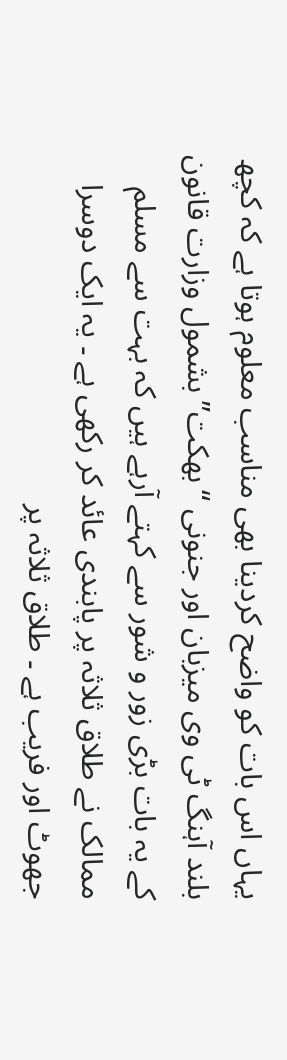یہاں اس بات کو واضح کردینا بھی مناسب معلوم ہوتا ہے کہ کچھ بلند آہنگ ٹی وی میزبان اور جنونی “بھکت” بشمول وزارت قانون کے یہ بات بڑی زور و شور سے کہتے آرہے ہیں کہ بہت سے مسلم ممالک نے طلاق ثلاثہ پر پابندی عائد کر رکھی ہے ۔ یہ ایک دوسرا جھوٹ اور فریب ہے ۔ طلاق ثلاثہ پر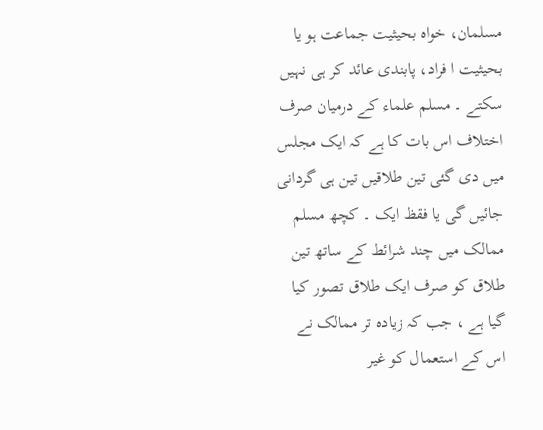مسلمان، خواہ بحیثیت جماعت ہو یا بحیثیت ا فراد، پابندی عائد کر ہی نہیں سکتے ۔ مسلم علماء کے درمیان صرف اختلاف اس بات کا ہے کہ ایک مجلس میں دی گئی تین طلاقیں تین ہی گردانی جائیں گی یا فقظ ایک ۔ کچھ مسلم ممالک میں چند شرائط کے ساتھ تین طلاق کو صرف ایک طلاق تصور کیا گیا ہے ، جب کہ زیادہ تر ممالک نے اس کے استعمال کو غیر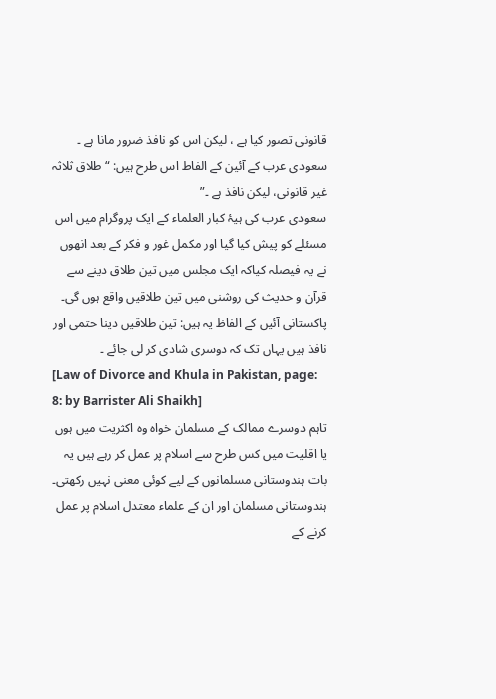قانونی تصور کیا ہے ، لیکن اس کو نافذ ضرور مانا ہے ۔ سعودی عرب کے آئین کے الفاط اس طرح ہیں: “طلاق ثلاثہ غیر قانونی، لیکن نافذ ہے ۔”
سعودی عرب کی ہیۂ کبار العلماء کے ایک پروگرام میں اس مسئلے کو پیش کیا گیا اور مکمل غور و فکر کے بعد انھوں نے یہ فیصلہ کیاکہ ایک مجلس میں تین طلاق دینے سے قرآن و حدیث کی روشنی میں تین طلاقیں واقع ہوں گی۔
پاکستانی آئیں کے الفاظ یہ ہیں: تین طلاقیں دینا حتمی اور نافذ ہیں یہاں تک کہ دوسری شادی کر لی جائے ۔
[Law of Divorce and Khula in Pakistan, page: 8: by Barrister Ali Shaikh]
تاہم دوسرے ممالک کے مسلمان خواہ وہ اکثریت میں ہوں یا اقلیت میں کس طرح سے اسلام پر عمل کر رہے ہیں یہ بات ہندوستانی مسلمانوں کے لیے کوئی معنی نہیں رکھتی۔ ہندوستانی مسلمان اور ان کے علماء معتدل اسلام پر عمل کرنے کے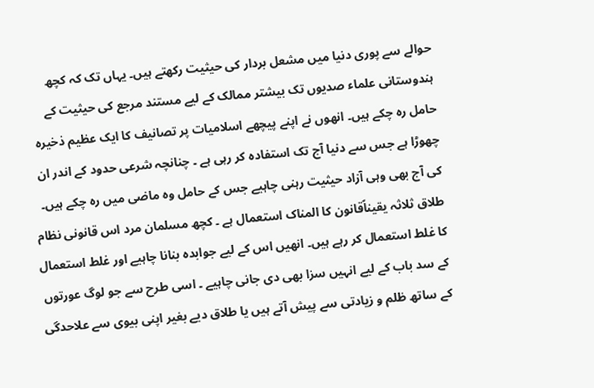حوالے سے پوری دنیا میں مشعل بردار کی حیثیت رکھتے ہیں۔ یہاں تک کہ کچھ ہندوستانی علماء صدیوں تک بیشتر ممالک کے لیے مستند مرجع کی حیثیت کے حامل رہ چکے ہیں۔ انھوں نے اپنے پیچھے اسلامیات پر تصانیف کا ایک عظیم ذخیرہ چھوڑا ہے جس سے دنیا آج تک استفادہ کر رہی ہے ۔ چنانچہ شرعی حدود کے اندر ان کی آج بھی وہی آزاد حیثیت رہنی چاہیے جس کے حامل وہ ماضی میں رہ چکے ہیں۔ طلاق ثلاثہ یقیناًقانون کا المناک استعمال ہے ۔ کچھ مسلمان مرد اس قانونی نظام کا غلط استعمال کر رہے ہیں۔ انھیں اس کے لیے جوابدہ بنانا چاہیے اور غلط استعمال کے سد باب کے لیے انہیں سزا بھی دی جانی چاہیے ۔ اسی طرح سے جو لوگ عورتوں کے ساتھ ظلم و زیادتی سے پیش آتے ہیں یا طلاق دیے بغیر اپنی بیوی سے علاحدگی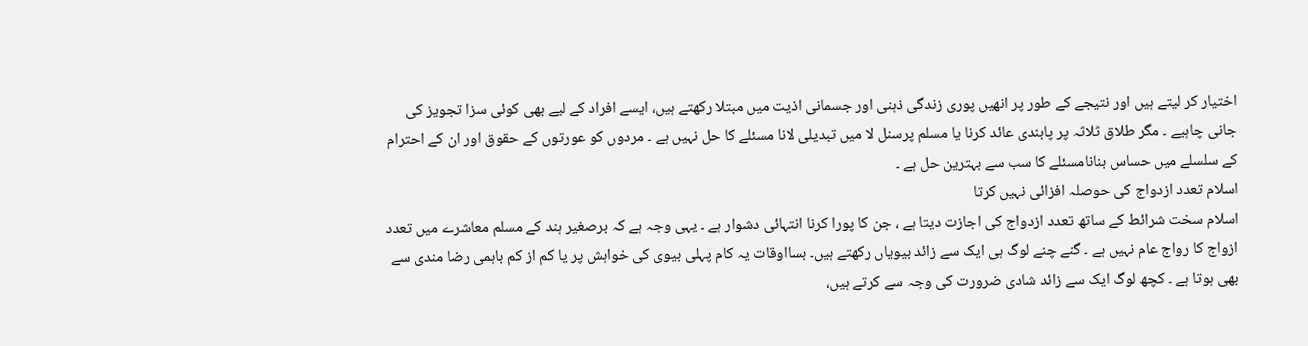اختیار کر لیتے ہیں اور نتیجے کے طور پر انھیں پوری زندگی ذہنی اور جسمانی اذیت میں مبتلا رکھتے ہیں، ایسے افراد کے لیے بھی کوئی سزا تجویز کی جانی چاہیے ۔ مگر طلاق ثلاثہ پر پابندی عائد کرنا یا مسلم پرسنل لا میں تبدیلی لانا مسئلے کا حل نہیں ہے ۔ مردوں کو عورتوں کے حقوق اور ان کے احترام کے سلسلے میں حساس بنانامسئلے کا سب سے بہترین حل ہے ۔
اسلام تعدد ازدواج کی حوصلہ افزائی نہیں کرتا
اسلام سخت شرائط کے ساتھ تعدد ازدواج کی اجازت دیتا ہے ، جن کا پورا کرنا انتہائی دشوار ہے ۔ یہی وجہ ہے کہ برصغیر ہند کے مسلم معاشرے میں تعدد ازواج کا رواج عام نہیں ہے ۔ گنے چنے لوگ ہی ایک سے زائد بیویاں رکھتے ہیں۔ بسااوقات یہ کام پہلی بیوی کی خواہش پر یا کم از کم باہمی رضا مندی سے بھی ہوتا ہے ۔ کچھ لوگ ایک سے زائد شادی ضرورت کی وجہ سے کرتے ہیں،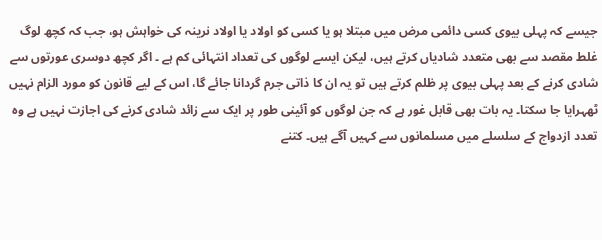جیسے کہ پہلی بیوی کسی دائمی مرض میں مبتلا ہو یا کسی کو اولاد یا اولاد نرینہ کی خواہش ہو، جب کہ کچھ لوگ غلط مقصد سے بھی متعدد شادیاں کرتے ہیں، لیکن ایسے لوگوں کی تعداد انتہائی کم ہے ۔ اگر کچھ دوسری عورتوں سے شادی کرنے کے بعد پہلی بیوی پر ظلم کرتے ہیں تو یہ ان کا ذاتی جرم گردانا جائے گا، اس کے لیے قانون کو مورد الزام نہیں ٹھہرایا جا سکتا۔ یہ بات بھی قابل غور ہے کہ جن لوگوں کو آئینی طور پر ایک سے زائد شادی کرنے کی اجازت نہیں ہے وہ تعدد ازدواج کے سلسلے میں مسلمانوں سے کہیں آگے ہیں۔ کتنے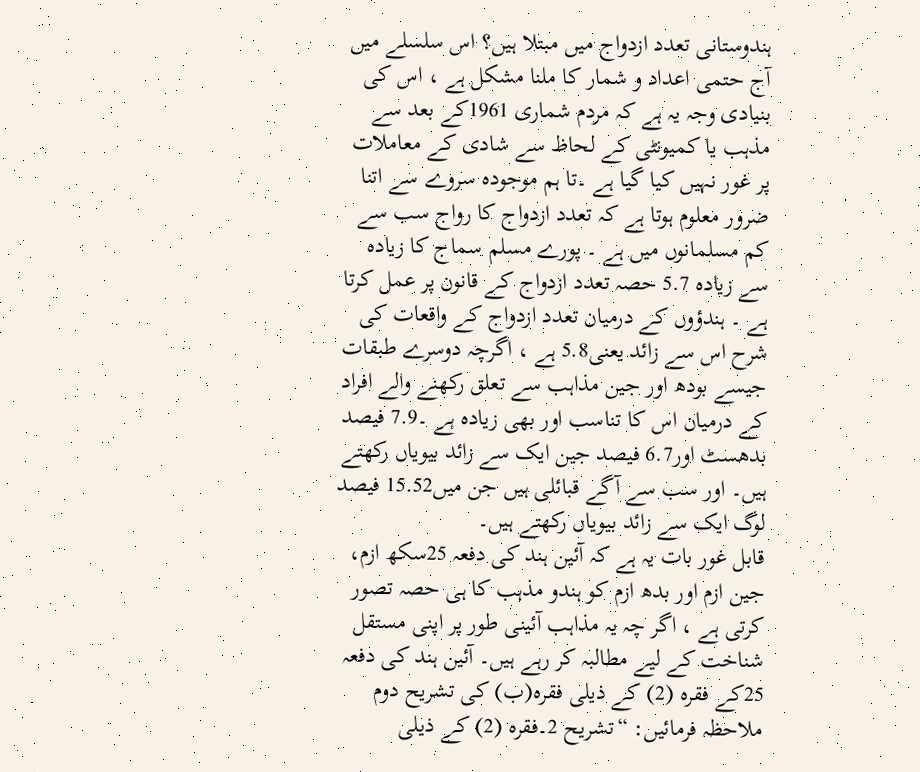ہندوستانی تعدد ازدواج میں مبتلا ہیں؟ اس سلسلے میں آج حتمی اعداد و شمار کا ملنا مشکل ہے ، اس کی بنیادی وجہ یہ ہے کہ مردم شماری 1961کے بعد سے مذہب یا کمیونٹی کے لحاظ سے شادی کے معاملات پر غور نہیں کیا گیا ہے ۔تا ہم موجودہ سروے سے اتنا ضرور معلوم ہوتا ہے کہ تعدد ازدواج کا رواج سب سے کم مسلمانوں میں ہے ۔ پورے مسلم سماج کا زیادہ سے زیادہ 5.7 حصہ تعدد ازدواج کے قانون پر عمل کرتا ہے ۔ ہندؤوں کے درمیان تعدد ازدواج کے واقعات کی شرح اس سے زائد یعنی5.8 ہے ، اگرچہ دوسرے طبقات جیسے بودھ اور جین مذاہب سے تعلق رکھنے والے افراد کے درمیان اس کا تناسب اور بھی زیادہ ہے ۔7.9 فیصد بدھسٹ اور6.7 فیصد جین ایک سے زائد بیویاں رکھتے ہیں۔ اور سب سے آگے قبائلی ہیں جن میں15.52 فیصد لوگ ایک سے زائد بیویاں رکھتے ہیں۔
قابل غور بات یہ ہے کہ آئین ہند کی دفعہ 25سکھ ازم، جین ازم اور بدھ ازم کو ہندو مذہب کا ہی حصہ تصور کرتی ہے ، اگر چہ یہ مذاہب آئینی طور پر اپنی مستقل شناخت کے لیے مطالبہ کر رہے ہیں۔ آئین ہند کی دفعہ 25کے فقرہ (2) کے ذیلی فقرہ(ب) کی تشریح دوم ملاحظہ فرمائیں: “تشریح 2۔فقرہ (2) کے ذیلی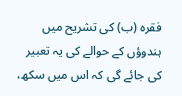فقرہ (ب) کی تشریح میں ہندوؤں کے حوالے کی یہ تعبیر کی جائے گی کہ اس میں سکھ،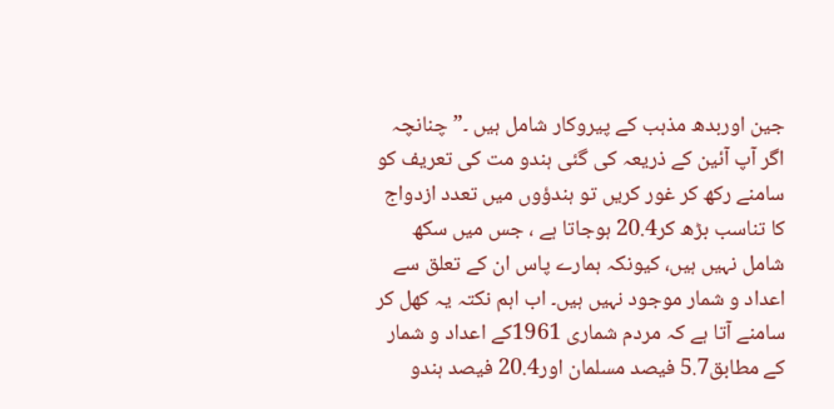جین اوربدھ مذہب کے پیروکار شامل ہیں ۔” چنانچہ اگر آپ آئین کے ذریعہ کی گئی ہندو مت کی تعریف کو سامنے رکھ کر غور کریں تو ہندؤوں میں تعدد ازدواج کا تناسب بڑھ کر20.4 ہوجاتا ہے ، جس میں سکھ شامل نہیں ہیں، کیونکہ ہمارے پاس ان کے تعلق سے اعداد و شمار موجود نہیں ہیں۔ اب اہم نکتہ یہ کھل کر سامنے آتا ہے کہ مردم شماری 1961کے اعداد و شمار کے مطابق5.7 فیصد مسلمان اور20.4 فیصد ہندو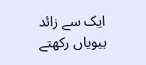ایک سے زائد بیویاں رکھتے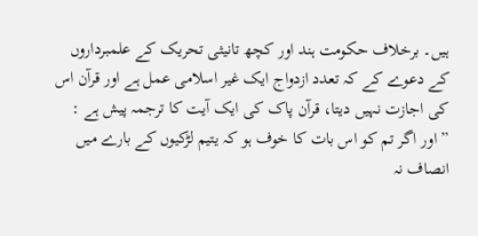ہیں۔ برخلاف حکومت ہند اور کچھ تانیثی تحریک کے علمبرداروں کے دعوے کے کہ تعدد ازدواج ایک غیر اسلامی عمل ہے اور قرآن اس کی اجازت نہیں دیتا، قرآن پاک کی ایک آیت کا ترجمہ پیش ہے :
” اور اگر تم کو اس بات کا خوف ہو کہ یتیم لڑکیوں کے بارے میں انصاف نہ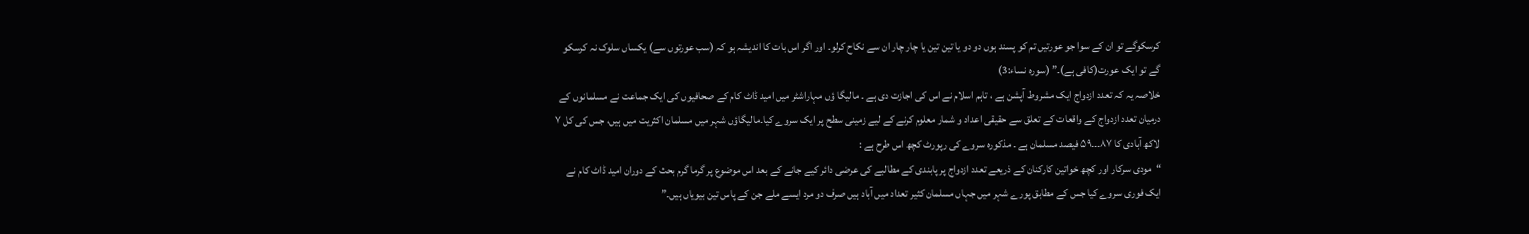کرسکوگے تو ان کے سوا جو عورتیں تم کو پسند ہوں دو دو یا تین تین یا چار چار ان سے نکاح کرلو۔ اور اگر اس بات کا اندیشہ ہو کہ (سب عورتوں سے) یکساں سلوک نہ کرسکو گے تو ایک عورت(کافی ہے)۔” (سورہ نساء:3)
خلاصہ یہ کہ تعدد ازدواج ایک مشروط آپشن ہے ، تاہم اسلام نے اس کی اجازت دی ہے ۔ مالیگا ؤں مہاراشٹر میں امید ڈاٹ کام کے صحافیوں کی ایک جماعت نے مسلمانوں کے درمیان تعدد ازدواج کے واقعات کے تعلق سے حقیقی اعداد و شمار معلوم کرنے کے لیے زمینی سطح پر ایک سروے کیا۔مالیگاؤں شہر میں مسلمان اکثریت میں ہیں، جس کی کل ۷ لاکھ آبادی کا ۸۷۔۔۔۵۹ فیصد مسلمان ہے ۔ مذکورہ سروے کی رپورٹ کچھ اس طرح ہے :
“مودی سرکار اور کچھ خواتین کارکنان کے ذریعے تعدد ازدواج پر پابندی کے مطالبے کی عرضی دائر کیے جانے کے بعد اس موضوع پر گرما گرم بحث کے دوران امید ڈاٹ کام نے ایک فوری سروے کیا جس کے مطابق پورے شہر میں جہاں مسلمان کثیر تعداد میں آباد ہیں صرف دو مرد ایسے ملے جن کے پاس تین بیویاں ہیں۔”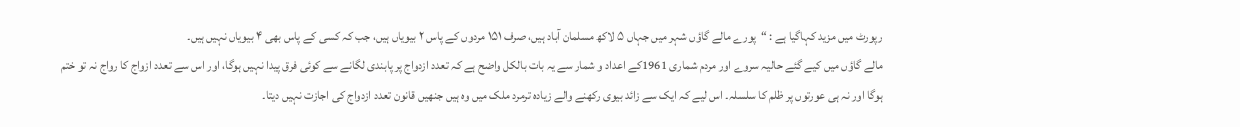رپورٹ میں مزید کہاگیا ہے : “پورے مالے گاؤں شہر میں جہاں ۵ لاکھ مسلمان آباد ہیں، صرف ۱۵۱ مردوں کے پاس ۲ بیویاں ہیں، جب کہ کسی کے پاس بھی ۴ بیویاں نہیں ہیں۔
مالے گاؤں میں کیے گئے حالیہ سروے اور مردم شماری 1961کے اعداد و شمار سے یہ بات بالکل واضح ہے کہ تعدد ازدواج پر پابندی لگانے سے کوئی فرق پیدا نہیں ہوگا، اور اس سے تعدد ازواج کا رواج نہ تو ختم ہوگا اور نہ ہی عورتوں پر ظلم کا سلسلہ۔ اس لیے کہ ایک سے زائد بیوی رکھنے والے زیادہ ترمرد ملک میں وہ ہیں جنھیں قانون تعدد ازدواج کی اجازت نہیں دیتا۔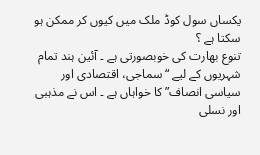یکساں سول کوڈ ملک میں کیوں کر ممکن ہو سکتا ہے ؟
تنوع بھارت کی خوبصورتی ہے ۔ آئین ہند تمام شہریوں کے لیے “سماجی، اقتصادی اور سیاسی انصاف” کا خواہاں ہے ۔ اس نے مذہبی اور نسلی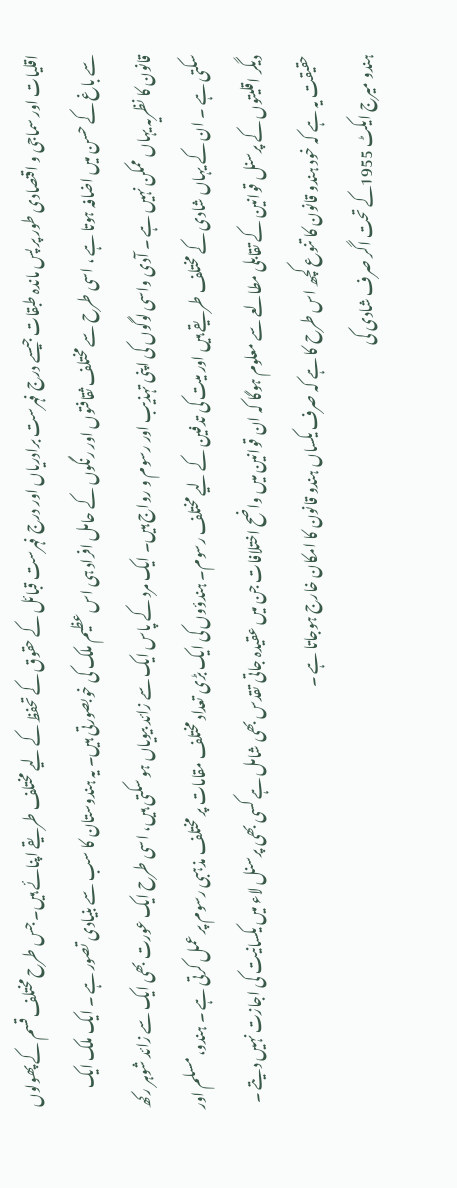اقلیات اور سماجی و اقتصادی طور پر پس ماندہ طبقات جیسے درج فہرست برادریاں اور درج فہرست قبائل کے حقوق کے تحفظ کے لیے مختلف طریقے اپنائے ہیں۔ جس طرح مختلف قسم کے پھولوں سے باغ کے حسن میں اضافہ ہوتا ہے ، اسی طرح سے مختلف ثقافتوں اور رنگوں کے حامل افراد ہی اس عظیم ملک کی خوبصورتی ہیں۔ یہ ہندوستان کا سب سے بنیادی تصور ہے ۔ ایک ملک ایک قانون کا نظریہ یہاں ممکن نہیں ہے ۔ آدی واسی لوگوں کی اپنی تہذیب اور رسوم و رواج ہیں۔ ایک مرد کے پاس ایک سے زائد بیویاں ہو سکتی ہیں، اسی طرح ایک عورت بھی ایک سے زائد شوہر رکھ سکتی ہے ۔ ان کے یہاں شادی کے مختلف طریقے ہیں اور میت کی تدفین کے لیے مختلف رسوم۔ ہندؤوں کی ایک بڑی تعداد مختلف مقامات پر مختلف مذہبی رسوم پر عمل کرتی ہے ۔ ہندو، مسلم اور دیگر اقلیتوں کے پرسنل قوانین کے تقابلی مطالعے سے معلوم ہوگا کہ ان قوانین میں واضح اختلافات جن میں عقیدہ جاتی تقدس بھی شامل ہے کسی بھی پرسنل لاء میں یکسانیت کی اجازت نہیں دیتے ۔ حقیقت یہ ہے کہ خود ہندو قانون کا تنوع کچھ اس طرح کا ہے کہ صرف یکساں ہندو قانون کا امکان خارج ہوجاتا ہے ۔
ہندو میرج ایکٹ 1955کے تحت اگر صرف شادی کی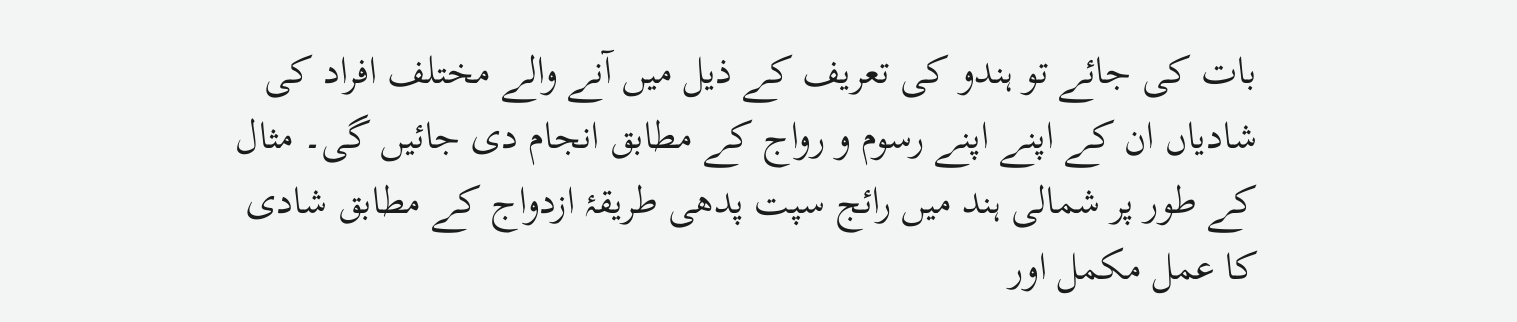بات کی جائے تو ہندو کی تعریف کے ذیل میں آنے والے مختلف افراد کی شادیاں ان کے اپنے اپنے رسوم و رواج کے مطابق انجام دی جائیں گی۔ مثال کے طور پر شمالی ہند میں رائج سپت پدھی طریقۂ ازدواج کے مطابق شادی کا عمل مکمل اور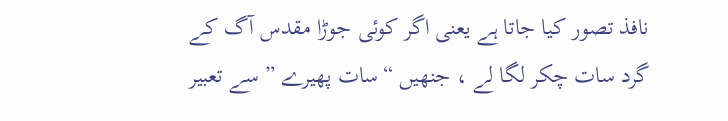نافذ تصور کیا جاتا ہے یعنی اگر کوئی جوڑا مقدس آگ کے گرد سات چکر لگا لے ، جنھیں “سات پھیرے ” سے تعبیر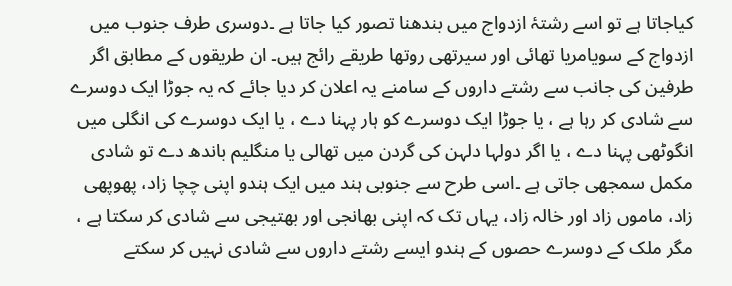کیاجاتا ہے تو اسے رشتۂ ازدواج میں بندھنا تصور کیا جاتا ہے ۔دوسری طرف جنوب میں ازدواج کے سویامریا تھائی اور سیرتھی روتھا طریقے رائج ہیں۔ ان طریقوں کے مطابق اگر طرفین کی جانب سے رشتے داروں کے سامنے یہ اعلان کر دیا جائے کہ یہ جوڑا ایک دوسرے سے شادی کر رہا ہے ، یا جوڑا ایک دوسرے کو ہار پہنا دے ، یا ایک دوسرے کی انگلی میں انگوٹھی پہنا دے ، یا اگر دولہا دلہن کی گردن میں تھالی یا منگلیم باندھ دے تو شادی مکمل سمجھی جاتی ہے ۔اسی طرح سے جنوبی ہند میں ایک ہندو اپنی چچا زاد، پھوپھی زاد، ماموں زاد اور خالہ زاد، یہاں تک کہ اپنی بھانجی اور بھتیجی سے شادی کر سکتا ہے ، مگر ملک کے دوسرے حصوں کے ہندو ایسے رشتے داروں سے شادی نہیں کر سکتے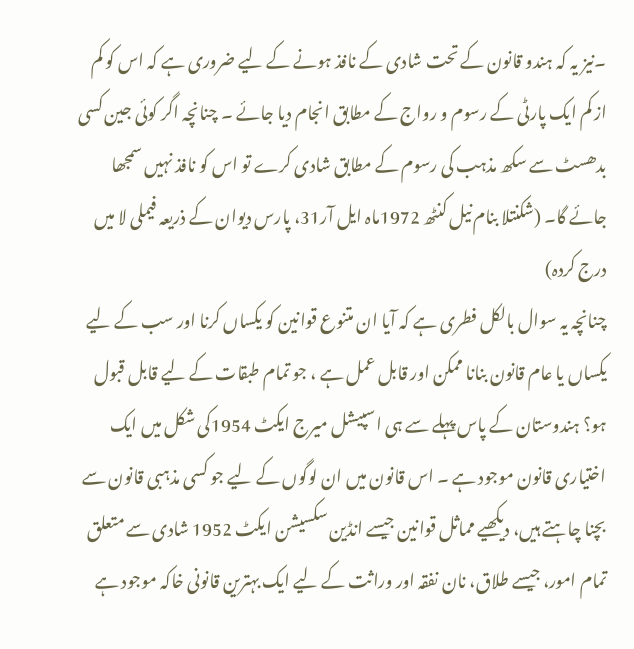۔نیز یہ کہ ہندو قانون کے تحت شادی کے نافذ ہونے کے لیے ضروری ہے کہ اس کو کم از کم ایک پارٹی کے رسوم و رواج کے مطابق انجام دیا جائے ۔ چنانچہ اگر کوئی جین کسی بدھسٹ سے سکھ مذہب کی رسوم کے مطابق شادی کرے تو اس کو نافذ نہیں سمجھا جائے گا۔ (شکنتلا بنام نیل کنٹھ 1972ماہ ایل آر31، پارس دیوان کے ذریعہ فیملی لا میں درج کردہ)
چنانچہ یہ سوال بالکل فطری ہے کہ آیا ان متنوع قوانین کو یکساں کرنا اور سب کے لیے یکساں یا عام قانون بنانا ممکن اور قابل عمل ہے ، جو تمام طبقات کے لیے قابل قبول ہو؟ ہندوستان کے پاس پہلے سے ہی اسپیشل میرج ایکٹ 1954کی شکل میں ایک اختیاری قانون موجود ہے ۔ اس قانون میں ان لوگوں کے لیے جو کسی مذہبی قانون سے بچنا چاہتے ہیں، دیکھیے مماثل قوانین جیسے انڈین سکسیشن ایکٹ 1952 شادی سے متعلق تمام امور، جیسے طلاق، نان نفقہ اور وراثت کے لیے ایک بہترین قانونی خاکہ موجود ہے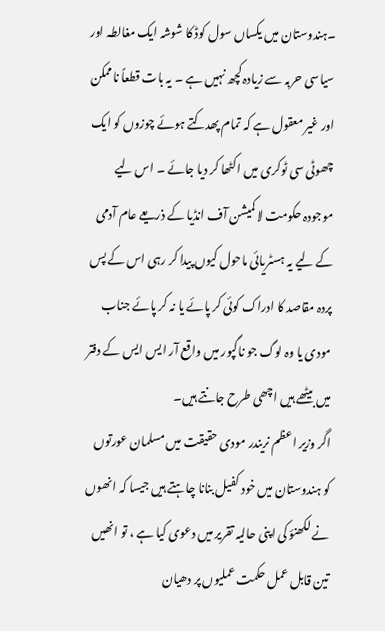۔ہندوستان میں یکساں سول کوڈ کا شوشہ ایک مغالطہ اور سیاسی حربہ سے زیادہ کچھ نہیں ہے ۔ یہ بات قطعاً ناممکن اور غیر معقول ہے کہ تمام پھدکتے ہوئے چوزوں کو ایک چھوٹی سی ٹوکری میں اکٹھا کر دیا جائے ۔ اس لیے موجودہ حکومت لا کمیشن آف انڈیا کے ذریعے عام آدمی کے لیے یہ ہسٹریائی ماحول کیوں پیدا کر رہی اس کے پس پردہ مقاصد کا ادراک کوئی کر پائے یا نہ کر پائے جناب مودی یا وہ لوگ جو ناگپور میں واقع آر ایس ایس کے دفتر میں بیٹھے ہیں اچھی طرح جانتے ہیں۔
اگر وزیر اعظم نریندر مودی حقیقت میں مسلمان عورتوں کو ہندوستان میں خود کفیل بنانا چاہتے ہیں جیسا کہ انھوں نے لکھنؤ کی اپنی حالیہ تقریر میں دعوی کیا ہے ، تو انھیں تین قابل عمل حکمت عملیوں پر دھیان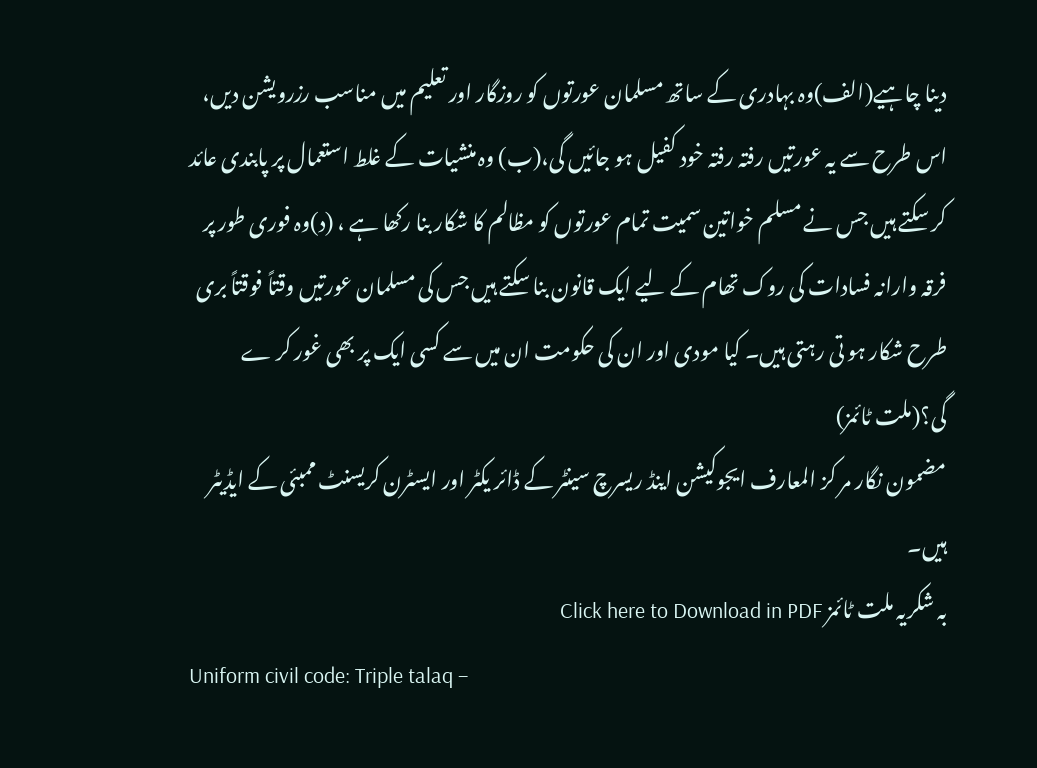دینا چاہیے(الف)وہ بہادری کے ساتھ مسلمان عورتوں کو روزگار اور تعلیم میں مناسب رزرویشن دیں، اس طرح سے یہ عورتیں رفتہ رفتہ خود کفیل ہو جائیں گی،(ب) وہ منشیات کے غلط استعمال پر پابندی عائد کر سکتے ہیں جس نے مسلم خواتین سمیت تمام عورتوں کو مظالم کا شکار بنا رکھا ہے ، (د)وہ فوری طور پر فرقہ وارانہ فسادات کی روک تھام کے لیے ایک قانون بنا سکتے ہیں جس کی مسلمان عورتیں وقتاً فوقتاً بری طرح شکار ہو تی رہتی ہیں۔ کیا مودی اور ان کی حکومت ان میں سے کسی ایک پر بھی غور کر ے گی؟(ملت ٹائمز)
مضمون نگار مر کز المعارف ایجوکیشن اینڈ ریسرچ سینٹر کے ڈائر یکٹر اور ایسٹرن کریسنٹ ممبئی کے ایڈیٹر ہیں۔
بہ شکریہ ملت ٹائمز Click here to Download in PDF
Uniform civil code: Triple talaq –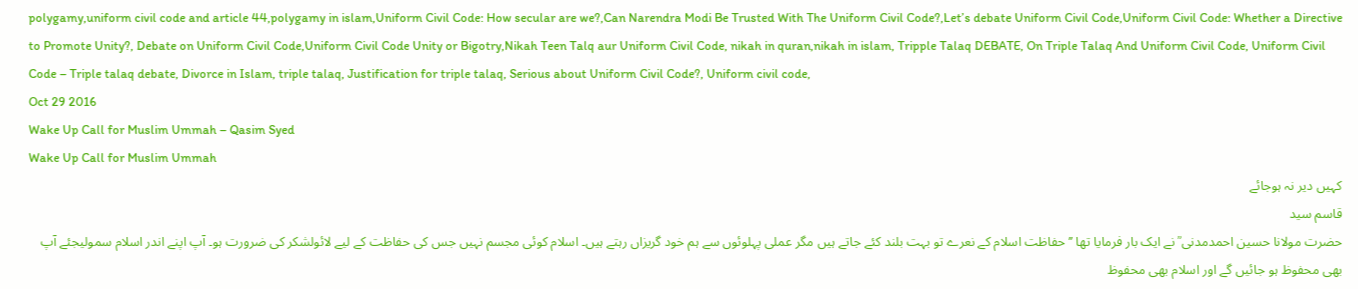polygamy,uniform civil code and article 44,polygamy in islam,Uniform Civil Code: How secular are we?,Can Narendra Modi Be Trusted With The Uniform Civil Code?,Let’s debate Uniform Civil Code,Uniform Civil Code: Whether a Directive to Promote Unity?, Debate on Uniform Civil Code,Uniform Civil Code Unity or Bigotry,Nikah Teen Talq aur Uniform Civil Code, nikah in quran,nikah in islam, Tripple Talaq DEBATE, On Triple Talaq And Uniform Civil Code, Uniform Civil Code – Triple talaq debate, Divorce in Islam, triple talaq, Justification for triple talaq, Serious about Uniform Civil Code?, Uniform civil code,
Oct 29 2016
Wake Up Call for Muslim Ummah – Qasim Syed
Wake Up Call for Muslim Ummah
کہیں دیر نہ ہوجائے
قاسم سید
حضرت مولانا حسین احمدمدنی ؒ نے ایک بار فرمایا تھا ’’حفاظت اسلام کے نعرے تو بہت بلند کئے جاتے ہیں مگر عملی پہلوئوں سے ہم خود گریزاں رہتے ہیں۔ اسلام کوئی مجسم نہیں جس کی حفاظت کے لیے لائولشکر کی ضرورت ہو۔ آپ اپنے اندر اسلام سمولیجئے آپ بھی محفوظ ہو جائیں گے اور اسلام بھی محفوظ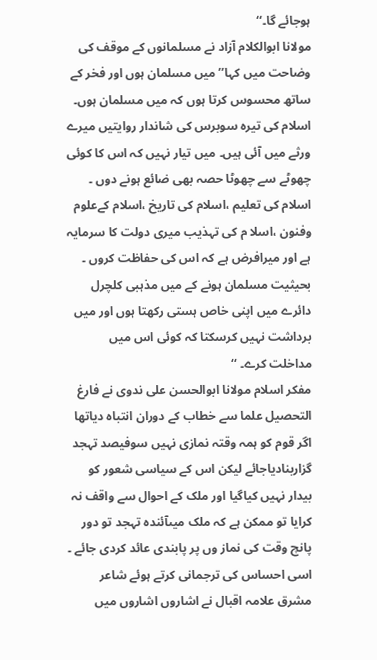ہوجائے گا۔‘‘
مولانا ابوالکلام آزاد نے مسلمانوں کے موقف کی وضاحت میں کہا’’ میں مسلمان ہوں اور فخر کے ساتھ محسوس کرتا ہوں کہ میں مسلمان ہوں۔ اسلام کی تیرہ سوبرس کی شاندار روایتیں میرے ورثے میں آئی ہیں۔ میں تیار نہیں کہ اس کا کوئی چھوٹے سے چھوٹا حصہ بھی ضائع ہونے دوں ۔ اسلام کی تعلیم ،اسلام کی تاریخ ،اسلام کےعلوم وفنون ،اسلا م کی تہذیب میری دولت کا سرمایہ ہے اور میرافرض ہے کہ اس کی حفاظت کروں ۔ بحیثیت مسلمان ہونے کے میں مذہبی کلچرل دائرے میں اپنی خاص ہستی رکھتا ہوں اور میں برداشت نہیں کرسکتا کہ کوئی اس میں مداخلت کرے۔ ‘‘
مفکر اسلام مولانا ابوالحسن علی ندوی نے فارغ التحصیل علما سے خطاب کے دوران انتباہ دیاتھا اگر قوم کو ہمہ وقتہ نمازی نہیں سوفیصد تہجد گزاربنادیاجائے لیکن اس کے سیاسی شعور کو بیدار نہیں کیاگیا اور ملک کے احوال سے واقف نہ کرایا تو ممکن ہے کہ ملک میںآئندہ تہجد تو دور پانچ وقت کی نماز وں پر پابندی عائد کردی جائے ۔ اسی احساس کی ترجمانی کرتے ہوئے شاعر مشرق علامہ اقبال نے اشاروں اشاروں میں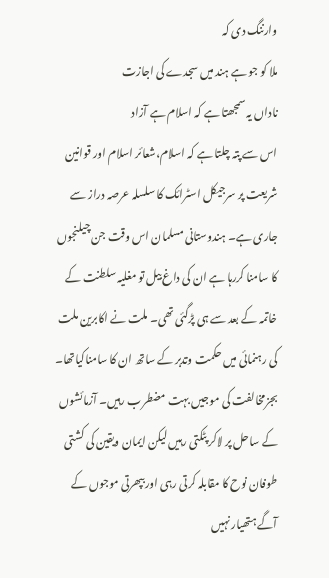وارننگ دی کہ
ملا کو جو ہے ہند میں سجدے کی اجازت
ناداں یہ سمجھتا ہے کہ اسلام ہے آزاد
اس سے پتہ چلتا ہے کہ اسلام،شعائر اسلام اور قوانین شریعت پر سرجیکل اسٹرائک کا سلسلہ عرصہ دراز سے جاری ہے۔ ہندوستانی مسلمان اس وقت جن چیلنجوں کا سامنا کررہا ہے ان کی داغ بیل تو مغلیہ سلطنت کے خاتمہ کے بعد سے ہی پڑگئی تھی۔ ملت نے اکابرین ملت کی رہنمائی میں حکمت وتدبر کے ساتھ ان کا سامناکیاتھا۔ بجزمخالفت کی موجیں بہت مضطرب رہیں۔ آزمائشوں کے ساحل پر لاکر پٹکتی رہیں لیکن ایمان ویقین کی کشتی طوفان نوح کا مقابلہ کرتی رہی اور بپھرتی موجوں کے آگے ہتھیار نہیں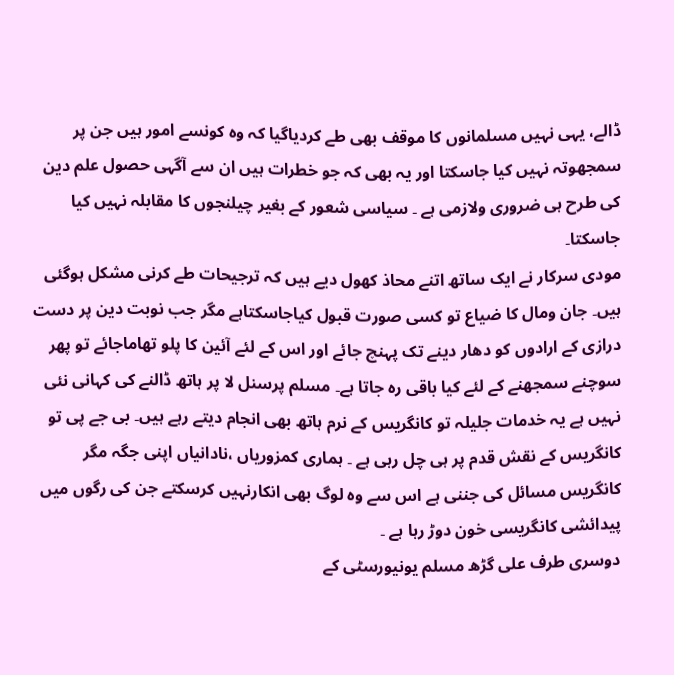ڈالے، یہی نہیں مسلمانوں کا موقف بھی طے کردیاگیا کہ وہ کونسے امور ہیں جن پر سمجھوتہ نہیں کیا جاسکتا اور یہ بھی کہ جو خطرات ہیں ان سے آگہی حصول علم دین کی طرح ہی ضروری ولازمی ہے ۔ سیاسی شعور کے بغیر چیلنجوں کا مقابلہ نہیں کیا جاسکتا۔
مودی سرکار نے ایک ساتھ اتنے محاذ کھول دیے ہیں کہ ترجیحات طے کرنی مشکل ہوگئی ہیں۔ جان ومال کا ضیاع تو کسی صورت قبول کیاجاسکتاہے مگر جب نوبت دین پر دست درازی کے ارادوں کو دھار دینے تک پہنچ جائے اور اس کے لئے آئین کا پلو تھاماجائے تو پھر سوچنے سمجھنے کے لئے کیا باقی رہ جاتا ہے۔ مسلم پرسنل لا پر ہاتھ ڈالنے کی کہانی نئی نہیں ہے یہ خدمات جلیلہ تو کانگریس کے نرم ہاتھ بھی انجام دیتے رہے ہیں۔ بی جے پی تو کانگریس کے نقش قدم پر ہی چل رہی ہے ۔ ہماری کمزوریاں ،نادانیاں اپنی جگہ مگر کانگریس مسائل کی جننی ہے اس سے وہ لوگ بھی انکارنہیں کرسکتے جن کی رگوں میں پیدائشی کانگریسی خون دوڑ رہا ہے ۔
دوسری طرف علی گڑھ مسلم یونیورسٹی کے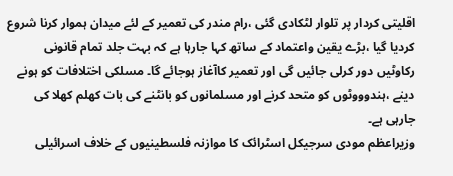اقلیتی کردار پر تلوار لٹکادی گئی ،رام مندر کی تعمیر کے لئے میدان ہموار کرنا شروع کردیا گیا ،بڑے یقین واعتماد کے ساتھ کہا جارہا ہے کہ بہت جلد تمام قانونی رکاوٹیں دور کرلی جائیں گی اور تعمیر کاآغاز ہوجائے گا۔ مسلکی اختلافات کو ہونے دینے ،ہندوووٹوں کو متحد کرنے اور مسلمانوں کو بانٹنے کی بات کھلم کھلا کی جارہی ہے۔
وزیراعظم مودی سرجیکل اسٹرائک کا موازنہ فلسطینیوں کے خلاف اسرائیلی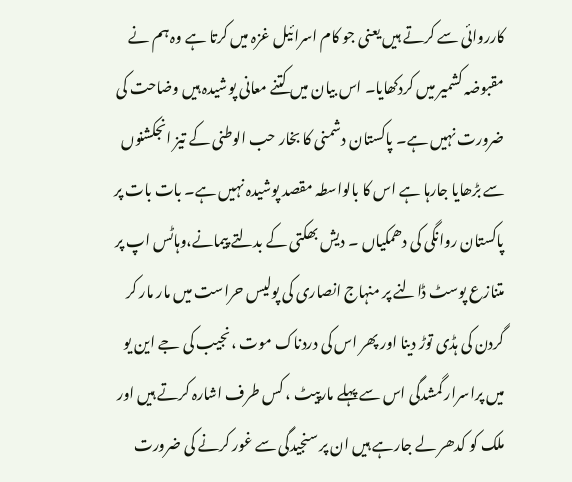کارروائی سے کرتے ہیں یعنی جو کام اسرائیل غزہ میں کرتا ہے وہ ہم نے مقبوضہ کشمیر میں کردکھایا۔ اس بیان میں کتنے معانی پوشیدہ ہیں وضاحت کی ضرورت نہیں ہے۔ پاکستان دشمنی کا بخار حب الوطنی کے تیز انجکشنوں سے بڑھایا جارہا ہے اس کا بالواسطہ مقصد پوشیدہ نہیں ہے۔ بات بات پر پاکستان روانگی کی دھمکیاں ۔ دیش بھکتی کے بدلتے پیمانے،وہاٹس اپ پر متنازع پوسٹ ڈالنے پر منہاج انصاری کی پولیس حراست میں مار مار کر گردن کی ہڈی توڑ دینا اور پھر اس کی دردناک موت ،نجیب کی جے این یو میں پراسرار گمشدگی اس سے پہلے مارپیٹ ، کس طرف اشارہ کرتے ہیں اور ملک کو کدھر لے جارہے ہیں ان پر سنجیدگی سے غور کرنے کی ضرورت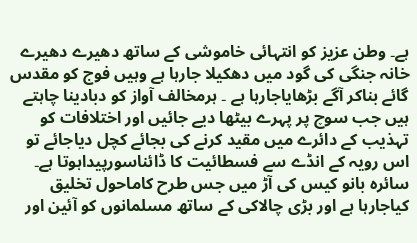ہے۔ وطن عزیز کو انتہائی خاموشی کے ساتھ دھیرے دھیرے خانہ جنگی کی گود میں دھکیلا جارہا ہے وہیں فوج کو مقدس گائے بناکر آگے بڑھایاجارہا ہے ۔ ہرمخالف آواز کو دبادینا چاہتے ہیں جب سوچ پر پہرے بیٹھا دیے جائیں اور اختلافات کو تہذیب کے دائرے میں مقید کرنے کی بجائے کچل دیاجائے تو اس رویہ کے انڈے سے فسطائیت کا ڈائناسورپیداہوتا ہے۔ سائرہ بانو کیس کی آڑ میں جس طرح کاماحول تخلیق کیاجارہا ہے اور بڑی چالاکی کے ساتھ مسلمانوں کو آئین اور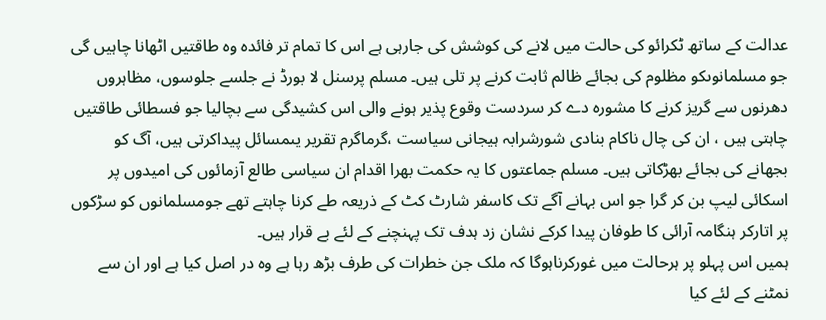عدالت کے ساتھ ٹکرائو کی حالت میں لانے کی کوشش کی جارہی ہے اس کا تمام تر فائدہ وہ طاقتیں اٹھانا چاہیں گی جو مسلمانوںکو مظلوم کی بجائے ظالم ثابت کرنے پر تلی ہیں۔ مسلم پرسنل لا بورڈ نے جلسے جلوسوں، مظاہروں دھرنوں سے گریز کرنے کا مشورہ دے کر سردست وقوع پذیر ہونے والی اس کشیدگی سے بچالیا جو فسطائی طاقتیں چاہتی ہیں ، ان کی چال ناکام بنادی شورشرابہ ہیجانی سیاست ،گرماگرم تقریر یںمسائل پیداکرتی ہیں، آگ کو بجھانے کی بجائے بھڑکاتی ہیں۔ مسلم جماعتوں کا یہ حکمت بھرا اقدام ان سیاسی طالع آزمائوں کی امیدوں پر اسکائی لیپ بن کر گرا جو اس بہانے آگے تک کاسفر شارٹ کٹ کے ذریعہ طے کرنا چاہتے تھے جومسلمانوں کو سڑکوں پر اتارکر ہنگامہ آرائی کا طوفان پیدا کرکے نشان زد ہدف تک پہنچنے کے لئے بے قرار ہیں۔
ہمیں اس پہلو پر ہرحالت میں غورکرناہوگا کہ ملک جن خطرات کی طرف بڑھ رہا ہے وہ در اصل کیا ہے اور ان سے نمٹنے کے لئے کیا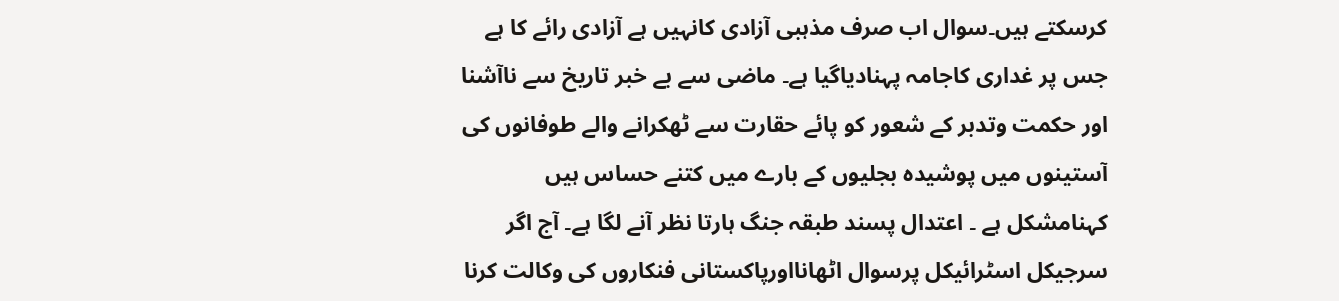کرسکتے ہیں۔سوال اب صرف مذہبی آزادی کانہیں ہے آزادی رائے کا ہے جس پر غداری کاجامہ پہنادیاگیا ہے۔ ماضی سے بے خبر تاریخ سے ناآشنا اور حکمت وتدبر کے شعور کو پائے حقارت سے ٹھکرانے والے طوفانوں کی آستینوں میں پوشیدہ بجلیوں کے بارے میں کتنے حساس ہیں کہنامشکل ہے ۔ اعتدال پسند طبقہ جنگ ہارتا نظر آنے لگا ہے۔ آج اگر سرجیکل اسٹرائیکل پرسوال اٹھانااورپاکستانی فنکاروں کی وکالت کرنا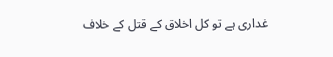غداری ہے تو کل اخلاق کے قتل کے خلاف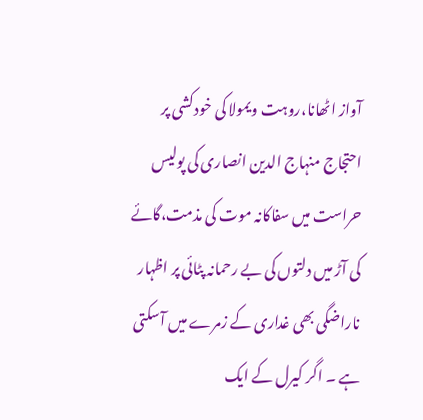آواز اٹھانا،روہت ویمولا کی خودکشی پر احتجاج منہاج الدین انصاری کی پولیس حراست میں سفاکانہ موت کی مذمت،گائے کی آڑ میں دلتوں کی بے رحمانہ پٹائی پر اظہار ناراضگی بھی غداری کے زمرے میں آسکتی ہے ۔ اگر کیرل کے ایک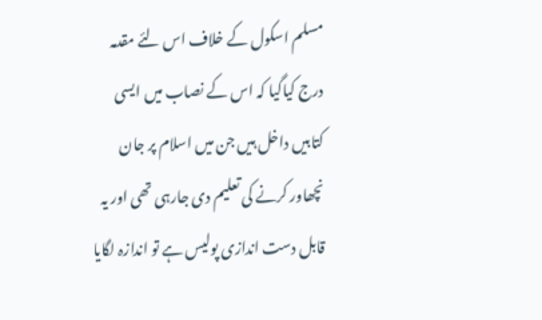مسلم اسکول کے خلاف اس لئے مقدمہ درج کیاگیا کہ اس کے نصاب میں ایسی کتابیں داخل ہیں جن میں اسلام پر جان نچھاور کرنے کی تعلیم دی جارہی تھی اور یہ قابل دست اندازی پولیس ہے تو اندازہ لگایا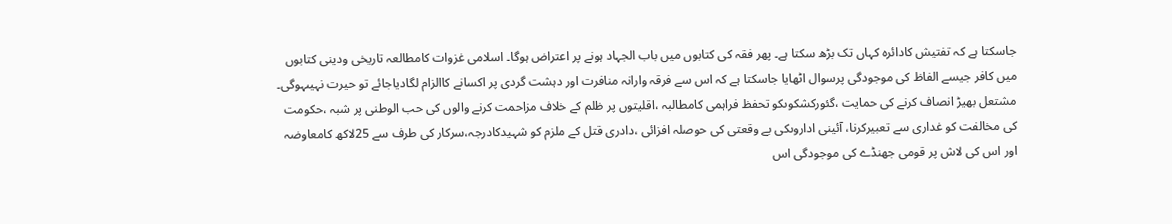جاسکتا ہے کہ تفتیش کادائرہ کہاں تک بڑھ سکتا ہے۔ پھر فقہ کی کتابوں میں باب الجہاد ہونے پر اعتراض ہوگا۔ اسلامی غزوات کامطالعہ تاریخی ودینی کتابوں میں کافر جیسے الفاظ کی موجودگی پرسوال اٹھایا جاسکتا ہے کہ اس سے فرقہ وارانہ منافرت اور دہشت گردی پر اکسانے کاالزام لگادیاجائے تو حیرت نہیںہوگی۔ مشتعل بھیڑ انصاف کرنے کی حمایت ،گئورکشکوںکو تحفظ فراہمی کامطالبہ ،اقلیتوں پر ظلم کے خلاف مزاحمت کرنے والوں کی حب الوطنی پر شبہ ،حکومت کی مخالفت کو غداری سے تعبیرکرنا، آئینی اداروںکی بے وقعتی کی حوصلہ افزائی ،دادری قتل کے ملزم کو شہیدکادرجہ،سرکار کی طرف سے 25لاکھ کامعاوضہ اور اس کی لاش پر قومی جھنڈے کی موجودگی اس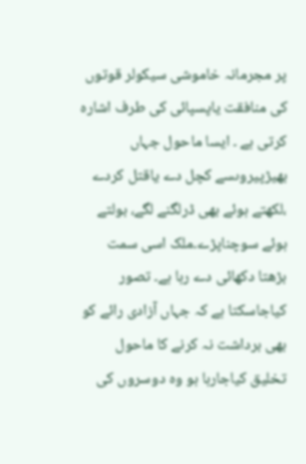پر مجرمانہ خاموشی سیکولر قوتوں کی منافقت یاپسپائی کی طرف اشارہ کرتی ہے ۔ ایسا ماحول جہاں بھیڑپیروںسے کچل دے یاقتل کردے ،لکھتے ہوئے بھی ڈرلگنے لگے، بولتے ہوئے سوچناپڑے۔ملک اسی سمت بڑھتا دکھائی دے رہا ہے۔ تصور کیاجاسکتا ہے کہ جہاں آزادی رائے کو بھی برداشت نہ کرنے کا ماحول تخلیق کیاجارہا ہو وہ دوسروں کی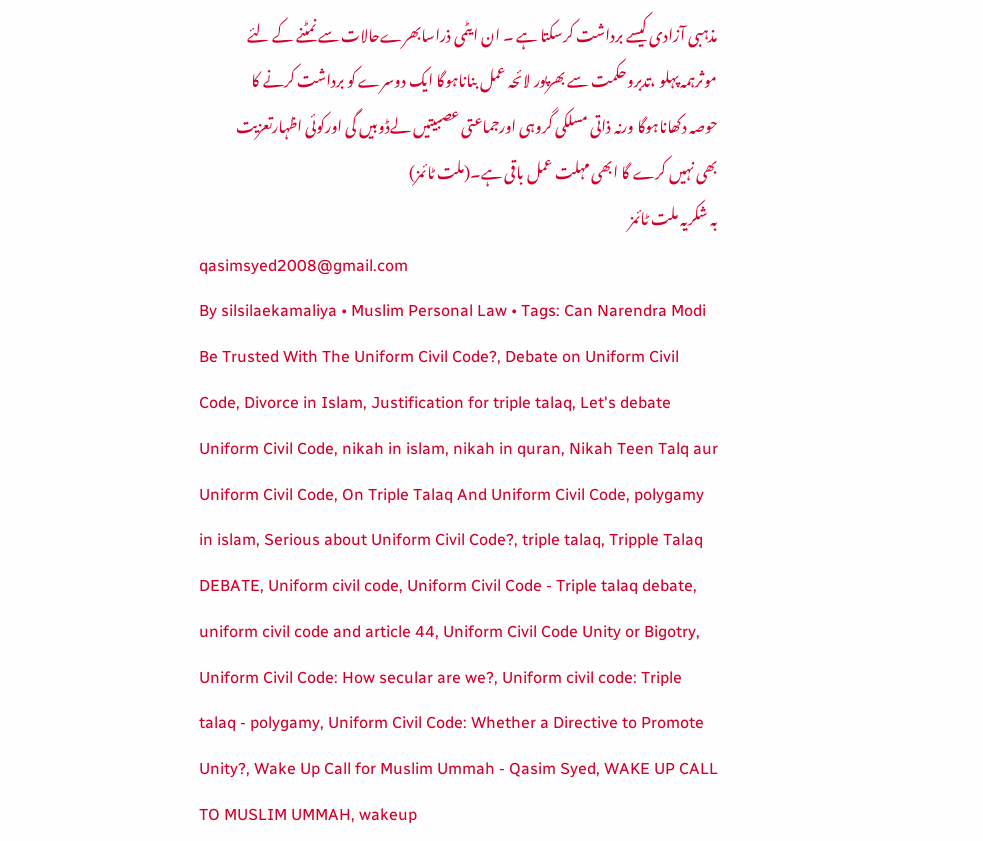مذہبی آزادی کیسے برداشت کرسکتا ہے ۔ ان ایٹمی ذراسابھرےحالات سے نمٹنے کے لئے موثرہمہ پہلو ،تدبروحکمت سے بھرپور لائحہ عمل بناناہوگا ایک دوسرے کو برداشت کرنے کا حوصہ دکھاناہوگا ورنہ ذاتی مسلکی گروہی اورجماعتی عصبیتیں لےڈوبیں گی اورکوئی اظہارتعزیت بھی نہیں کرے گا ابھی مہلت عمل باقی ہے۔(ملت ٹائمز)
بہ شکریہ ملت ٹائمز
qasimsyed2008@gmail.com
By silsilaekamaliya • Muslim Personal Law • Tags: Can Narendra Modi Be Trusted With The Uniform Civil Code?, Debate on Uniform Civil Code, Divorce in Islam, Justification for triple talaq, Let's debate Uniform Civil Code, nikah in islam, nikah in quran, Nikah Teen Talq aur Uniform Civil Code, On Triple Talaq And Uniform Civil Code, polygamy in islam, Serious about Uniform Civil Code?, triple talaq, Tripple Talaq DEBATE, Uniform civil code, Uniform Civil Code - Triple talaq debate, uniform civil code and article 44, Uniform Civil Code Unity or Bigotry, Uniform Civil Code: How secular are we?, Uniform civil code: Triple talaq - polygamy, Uniform Civil Code: Whether a Directive to Promote Unity?, Wake Up Call for Muslim Ummah - Qasim Syed, WAKE UP CALL TO MUSLIM UMMAH, wakeup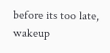before its too late, wakeup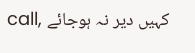call, کہیں دیر نہ ہوجائے